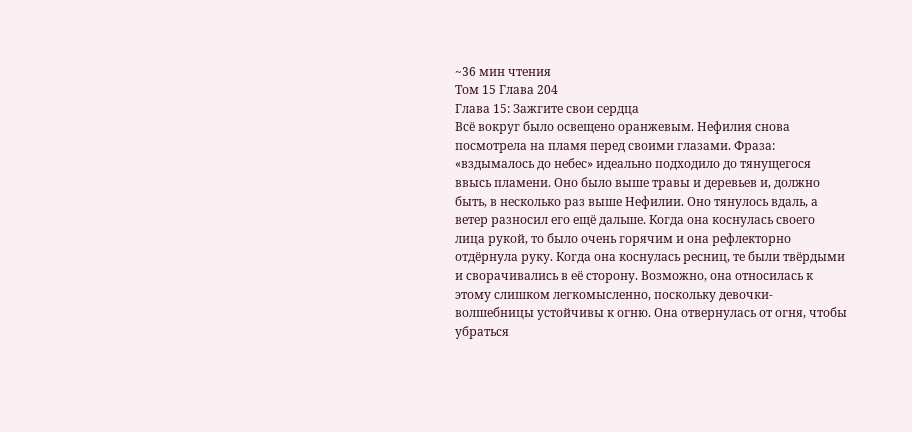~36 мин чтения
Том 15 Глава 204
Глава 15: Зажгите свои сердца
Всё вокруг было освещено оранжевым. Нефилия снова посмотрела на пламя перед своими глазами. Фраза: «вздымалось до небес» идеально подходило до тянущегося ввысь пламени. Оно было выше травы и деревьев и, должно быть, в несколько раз выше Нефилии. Оно тянулось вдаль, а ветер разносил его ещё дальше. Когда она коснулась своего лица рукой, то было очень горячим и она рефлекторно отдёрнула руку. Когда она коснулась ресниц, те были твёрдыми и сворачивались в её сторону. Возможно, она относилась к этому слишком легкомысленно, поскольку девочки-волшебницы устойчивы к огню. Она отвернулась от огня, чтобы убраться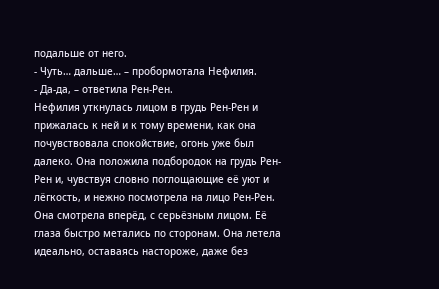подальше от него.
- Чуть… дальше… – пробормотала Нефилия.
- Да-да, – ответила Рен-Рен.
Нефилия уткнулась лицом в грудь Рен-Рен и прижалась к ней и к тому времени, как она почувствовала спокойствие, огонь уже был далеко. Она положила подбородок на грудь Рен-Рен и, чувствуя словно поглощающие её уют и лёгкость, и нежно посмотрела на лицо Рен-Рен. Она смотрела вперёд, с серьёзным лицом. Её глаза быстро метались по сторонам. Она летела идеально, оставаясь настороже, даже без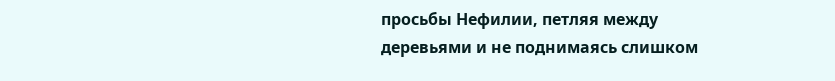просьбы Нефилии, петляя между деревьями и не поднимаясь слишком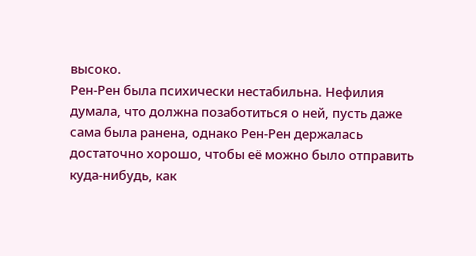высоко.
Рен-Рен была психически нестабильна. Нефилия думала, что должна позаботиться о ней, пусть даже сама была ранена, однако Рен-Рен держалась достаточно хорошо, чтобы её можно было отправить куда-нибудь, как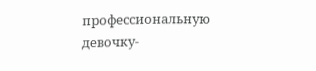профессиональную девочку-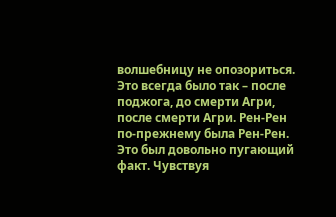волшебницу не опозориться. Это всегда было так – после поджога, до смерти Агри, после смерти Агри. Рен-Рен по-прежнему была Рен-Рен. Это был довольно пугающий факт. Чувствуя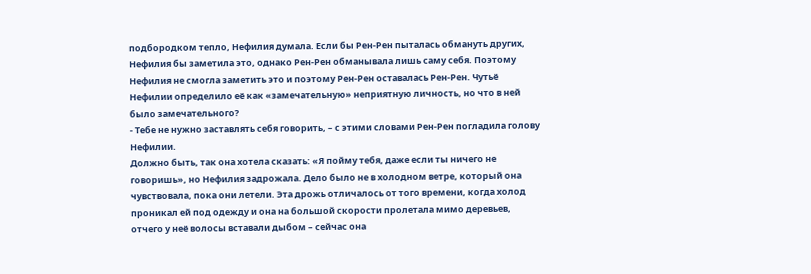подбородком тепло, Нефилия думала. Если бы Рен-Рен пыталась обмануть других, Нефилия бы заметила это, однако Рен-Рен обманывала лишь саму себя. Поэтому Нефилия не смогла заметить это и поэтому Рен-Рен оставалась Рен-Рен. Чутьё Нефилии определило её как «замечательную» неприятную личность, но что в ней было замечательного?
- Тебе не нужно заставлять себя говорить, – с этими словами Рен-Рен погладила голову Нефилии.
Должно быть, так она хотела сказать: «Я пойму тебя, даже если ты ничего не говоришь», но Нефилия задрожала. Дело было не в холодном ветре, который она чувствовала, пока они летели. Эта дрожь отличалось от того времени, когда холод проникал ей под одежду и она на большой скорости пролетала мимо деревьев, отчего у неё волосы вставали дыбом – сейчас она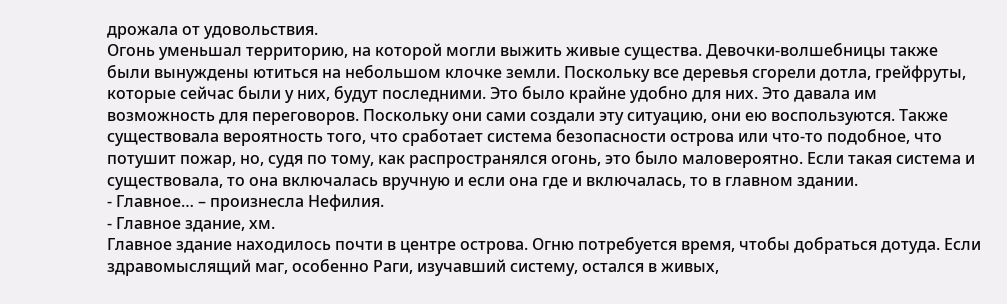дрожала от удовольствия.
Огонь уменьшал территорию, на которой могли выжить живые существа. Девочки-волшебницы также были вынуждены ютиться на небольшом клочке земли. Поскольку все деревья сгорели дотла, грейфруты, которые сейчас были у них, будут последними. Это было крайне удобно для них. Это давала им возможность для переговоров. Поскольку они сами создали эту ситуацию, они ею воспользуются. Также существовала вероятность того, что сработает система безопасности острова или что-то подобное, что потушит пожар, но, судя по тому, как распространялся огонь, это было маловероятно. Если такая система и существовала, то она включалась вручную и если она где и включалась, то в главном здании.
- Главное… – произнесла Нефилия.
- Главное здание, хм.
Главное здание находилось почти в центре острова. Огню потребуется время, чтобы добраться дотуда. Если здравомыслящий маг, особенно Раги, изучавший систему, остался в живых,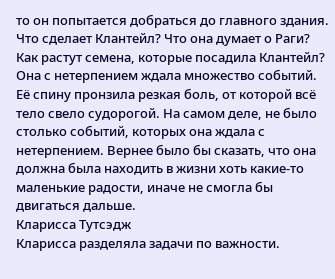то он попытается добраться до главного здания. Что сделает Клантейл? Что она думает о Раги? Как растут семена, которые посадила Клантейл? Она с нетерпением ждала множество событий.
Её спину пронзила резкая боль, от которой всё тело свело судорогой. На самом деле, не было столько событий, которых она ждала с нетерпением. Вернее было бы сказать, что она должна была находить в жизни хоть какие-то маленькие радости, иначе не смогла бы двигаться дальше.
Кларисса Тутсэдж
Кларисса разделяла задачи по важности.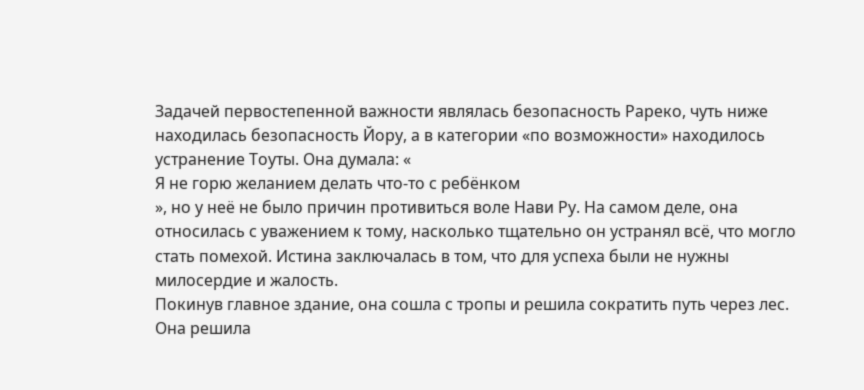Задачей первостепенной важности являлась безопасность Рареко, чуть ниже находилась безопасность Йору, а в категории «по возможности» находилось устранение Тоуты. Она думала: «
Я не горю желанием делать что-то с ребёнком
», но у неё не было причин противиться воле Нави Ру. На самом деле, она относилась с уважением к тому, насколько тщательно он устранял всё, что могло стать помехой. Истина заключалась в том, что для успеха были не нужны милосердие и жалость.
Покинув главное здание, она сошла с тропы и решила сократить путь через лес. Она решила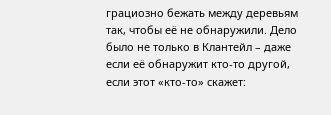грациозно бежать между деревьям так, чтобы её не обнаружили. Дело было не только в Клантейл – даже если её обнаружит кто-то другой, если этот «кто-то» скажет: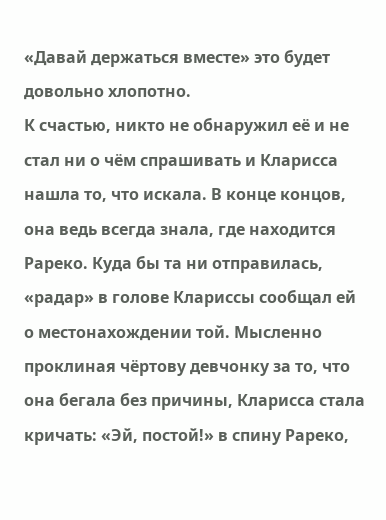«Давай держаться вместе» это будет довольно хлопотно.
К счастью, никто не обнаружил её и не стал ни о чём спрашивать и Кларисса нашла то, что искала. В конце концов, она ведь всегда знала, где находится Рареко. Куда бы та ни отправилась, «радар» в голове Клариссы сообщал ей о местонахождении той. Мысленно проклиная чёртову девчонку за то, что она бегала без причины, Кларисса стала кричать: «Эй, постой!» в спину Рареко,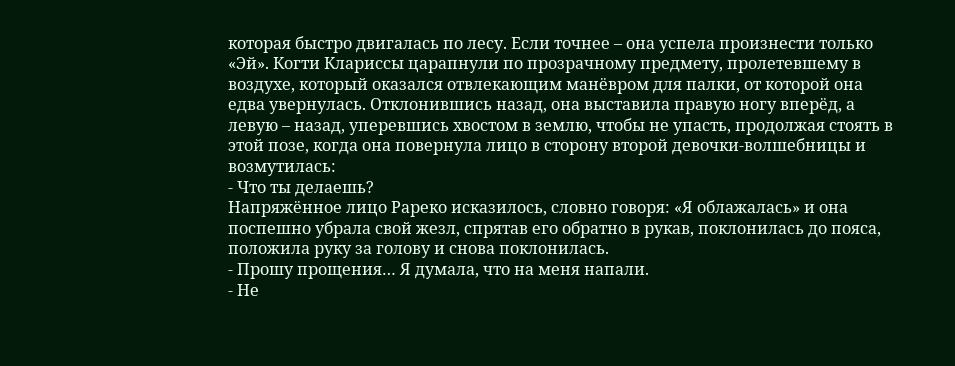которая быстро двигалась по лесу. Если точнее – она успела произнести только «Эй». Когти Клариссы царапнули по прозрачному предмету, пролетевшему в воздухе, который оказался отвлекающим манёвром для палки, от которой она едва увернулась. Отклонившись назад, она выставила правую ногу вперёд, а левую – назад, уперевшись хвостом в землю, чтобы не упасть, продолжая стоять в этой позе, когда она повернула лицо в сторону второй девочки-волшебницы и возмутилась:
- Что ты делаешь?
Напряжённое лицо Рареко исказилось, словно говоря: «Я облажалась» и она поспешно убрала свой жезл, спрятав его обратно в рукав, поклонилась до пояса, положила руку за голову и снова поклонилась.
- Прошу прощения… Я думала, что на меня напали.
- Не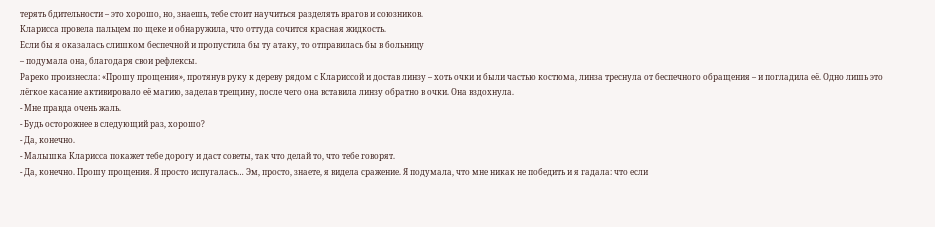терять бдительности – это хорошо, но, знаешь, тебе стоит научиться разделять врагов и союзников.
Кларисса провела пальцем по щеке и обнаружила, что оттуда сочится красная жидкость.
Если бы я оказалась слишком беспечной и пропустила бы ту атаку, то отправилась бы в больницу
– подумала она, благодаря свои рефлексы.
Рареко произнесла: «Прошу прощения», протянув руку к дереву рядом с Клариссой и достав линзу – хоть очки и были частью костюма, линза треснула от беспечного обращения – и погладила её. Одно лишь это лёгкое касание активировало её магию, заделав трещину, после чего она вставила линзу обратно в очки. Она вздохнула.
- Мне правда очень жаль.
- Будь осторожнее в следующий раз, хорошо?
- Да, конечно.
- Малышка Кларисса покажет тебе дорогу и даст советы, так что делай то, что тебе говорят.
- Да, конечно. Прошу прощения. Я просто испугалась… Эм, просто, знаете, я видела сражение. Я подумала, что мне никак не победить и я гадала: что если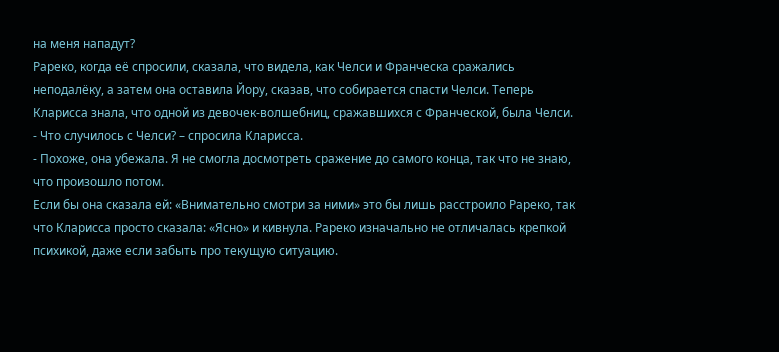на меня нападут?
Рареко, когда её спросили, сказала, что видела, как Челси и Франческа сражались неподалёку, а затем она оставила Йору, сказав, что собирается спасти Челси. Теперь Кларисса знала, что одной из девочек-волшебниц, сражавшихся с Франческой, была Челси.
- Что случилось с Челси? – спросила Кларисса.
- Похоже, она убежала. Я не смогла досмотреть сражение до самого конца, так что не знаю, что произошло потом.
Если бы она сказала ей: «Внимательно смотри за ними» это бы лишь расстроило Рареко, так что Кларисса просто сказала: «Ясно» и кивнула. Рареко изначально не отличалась крепкой психикой, даже если забыть про текущую ситуацию.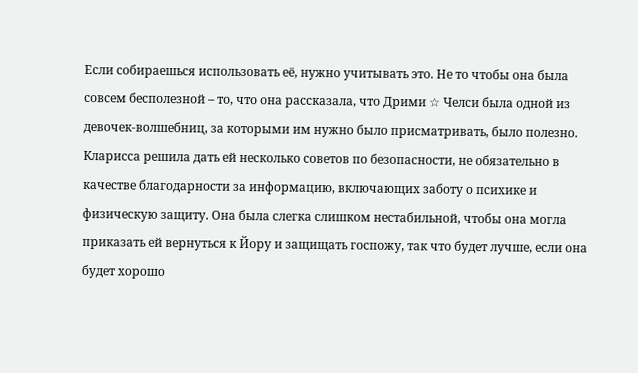Если собираешься использовать её, нужно учитывать это. Не то чтобы она была совсем бесполезной – то, что она рассказала, что Дрими ☆ Челси была одной из девочек-волшебниц, за которыми им нужно было присматривать, было полезно. Кларисса решила дать ей несколько советов по безопасности, не обязательно в качестве благодарности за информацию, включающих заботу о психике и физическую защиту. Она была слегка слишком нестабильной, чтобы она могла приказать ей вернуться к Йору и защищать госпожу, так что будет лучше, если она будет хорошо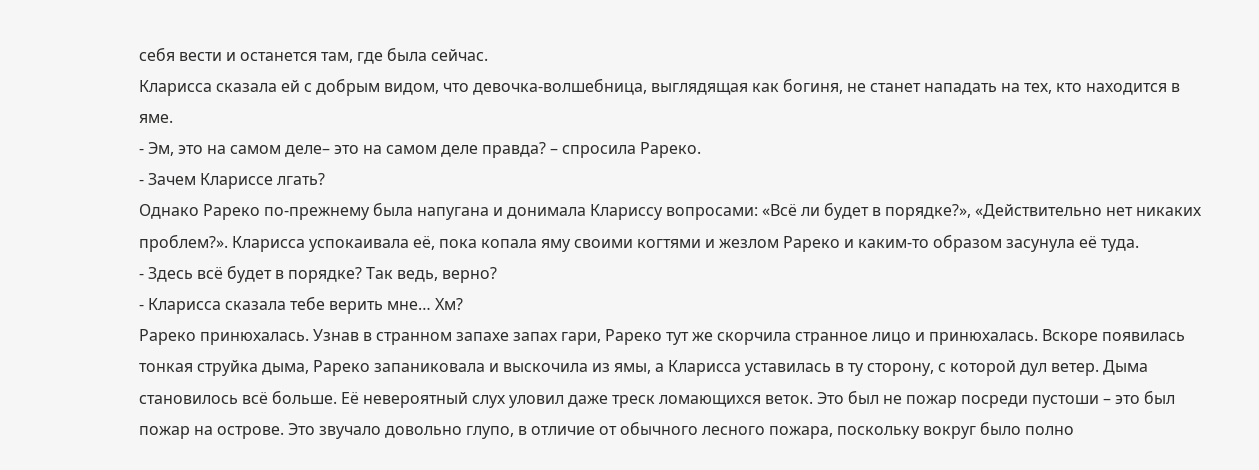себя вести и останется там, где была сейчас.
Кларисса сказала ей с добрым видом, что девочка-волшебница, выглядящая как богиня, не станет нападать на тех, кто находится в яме.
- Эм, это на самом деле– это на самом деле правда? – спросила Рареко.
- Зачем Клариссе лгать?
Однако Рареко по-прежнему была напугана и донимала Клариссу вопросами: «Всё ли будет в порядке?», «Действительно нет никаких проблем?». Кларисса успокаивала её, пока копала яму своими когтями и жезлом Рареко и каким-то образом засунула её туда.
- Здесь всё будет в порядке? Так ведь, верно?
- Кларисса сказала тебе верить мне… Хм?
Рареко принюхалась. Узнав в странном запахе запах гари, Рареко тут же скорчила странное лицо и принюхалась. Вскоре появилась тонкая струйка дыма, Рареко запаниковала и выскочила из ямы, а Кларисса уставилась в ту сторону, с которой дул ветер. Дыма становилось всё больше. Её невероятный слух уловил даже треск ломающихся веток. Это был не пожар посреди пустоши – это был пожар на острове. Это звучало довольно глупо, в отличие от обычного лесного пожара, поскольку вокруг было полно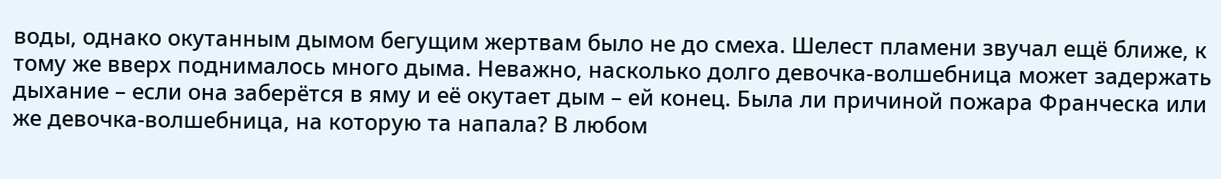воды, однако окутанным дымом бегущим жертвам было не до смеха. Шелест пламени звучал ещё ближе, к тому же вверх поднималось много дыма. Неважно, насколько долго девочка-волшебница может задержать дыхание – если она заберётся в яму и её окутает дым – ей конец. Была ли причиной пожара Франческа или же девочка-волшебница, на которую та напала? В любом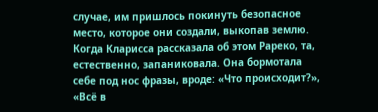случае, им пришлось покинуть безопасное место, которое они создали, выкопав землю. Когда Кларисса рассказала об этом Рареко, та, естественно, запаниковала. Она бормотала себе под нос фразы, вроде: «Что происходит?», «Всё в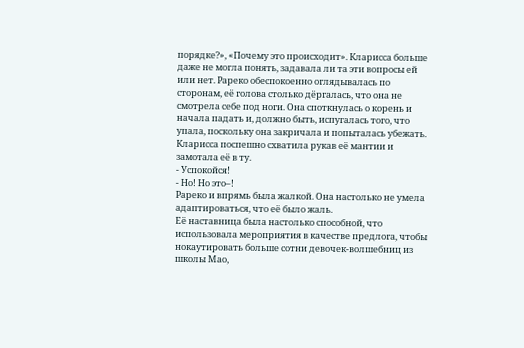порядке?», «Почему это происходит». Кларисса больше даже не могла понять, задавала ли та эти вопросы ей или нет. Рареко обеспокоенно оглядывалась по сторонам, её голова столько дёргалась, что она не смотрела себе под ноги. Она споткнулась о корень и начала падать и, должно быть, испугалась того, что упала, поскольку она закричала и попыталась убежать.
Кларисса поспешно схватила рукав её мантии и замотала её в ту.
- Успокойся!
- Но! Но это–!
Рареко и впрямь была жалкой. Она настолько не умела адаптироваться, что её было жаль.
Её наставница была настолько способной, что использовала мероприятия в качестве предлога, чтобы нокаутировать больше сотни девочек-волшебниц из школы Мао,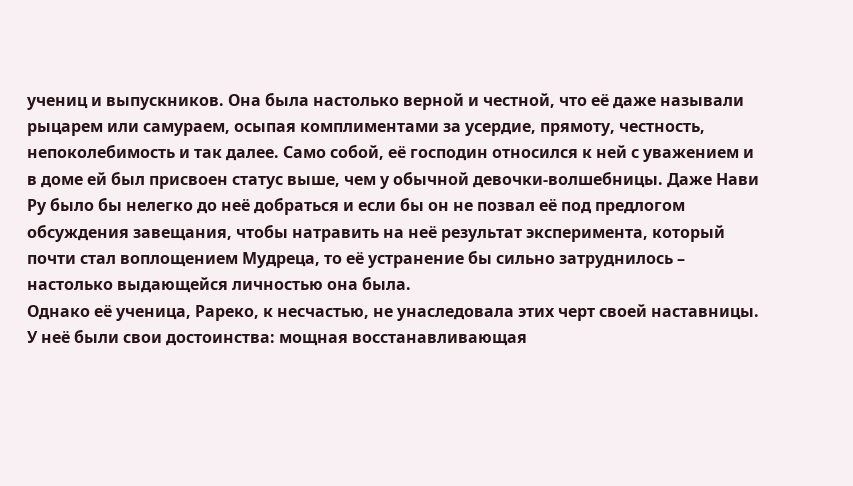учениц и выпускников. Она была настолько верной и честной, что её даже называли рыцарем или самураем, осыпая комплиментами за усердие, прямоту, честность, непоколебимость и так далее. Само собой, её господин относился к ней с уважением и в доме ей был присвоен статус выше, чем у обычной девочки-волшебницы. Даже Нави Ру было бы нелегко до неё добраться и если бы он не позвал её под предлогом обсуждения завещания, чтобы натравить на неё результат эксперимента, который почти стал воплощением Мудреца, то её устранение бы сильно затруднилось – настолько выдающейся личностью она была.
Однако её ученица, Рареко, к несчастью, не унаследовала этих черт своей наставницы. У неё были свои достоинства: мощная восстанавливающая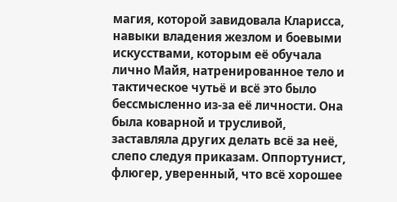магия, которой завидовала Кларисса, навыки владения жезлом и боевыми искусствами, которым её обучала лично Майя, натренированное тело и тактическое чутьё и всё это было бессмысленно из-за её личности. Она была коварной и трусливой, заставляла других делать всё за неё, слепо следуя приказам. Оппортунист, флюгер, уверенный, что всё хорошее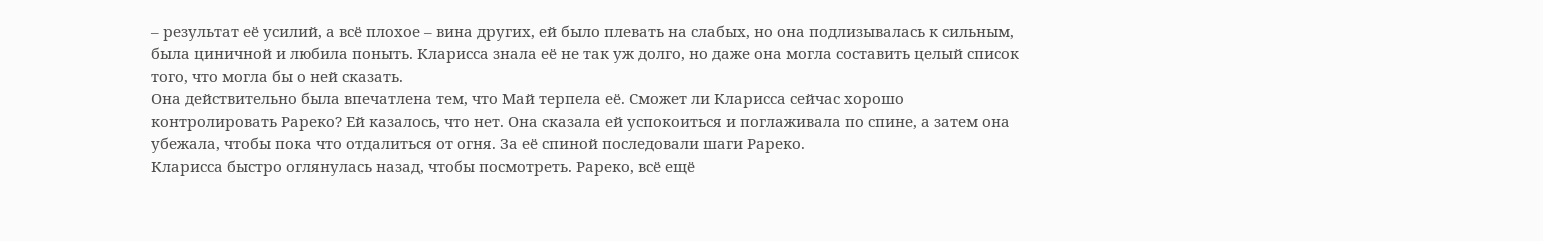– результат её усилий, а всё плохое – вина других, ей было плевать на слабых, но она подлизывалась к сильным, была циничной и любила поныть. Кларисса знала её не так уж долго, но даже она могла составить целый список того, что могла бы о ней сказать.
Она действительно была впечатлена тем, что Май терпела её. Сможет ли Кларисса сейчас хорошо контролировать Рареко? Ей казалось, что нет. Она сказала ей успокоиться и поглаживала по спине, а затем она убежала, чтобы пока что отдалиться от огня. За её спиной последовали шаги Рареко.
Кларисса быстро оглянулась назад, чтобы посмотреть. Рареко, всё ещё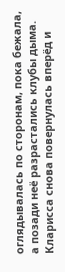оглядывалась по сторонам, пока бежала, а позади неё разрастались клубы дыма. Кларисса снова повернулась вперёд и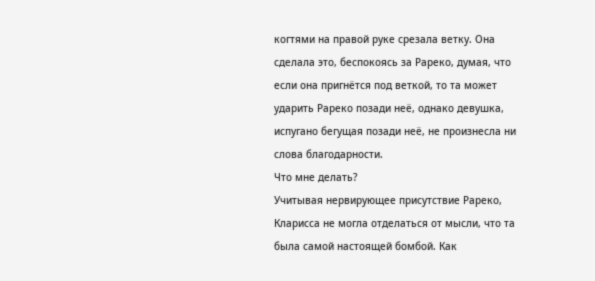когтями на правой руке срезала ветку. Она сделала это, беспокоясь за Рареко, думая, что если она пригнётся под веткой, то та может ударить Рареко позади неё, однако девушка, испугано бегущая позади неё, не произнесла ни слова благодарности.
Что мне делать?
Учитывая нервирующее присутствие Рареко, Кларисса не могла отделаться от мысли, что та была самой настоящей бомбой. Как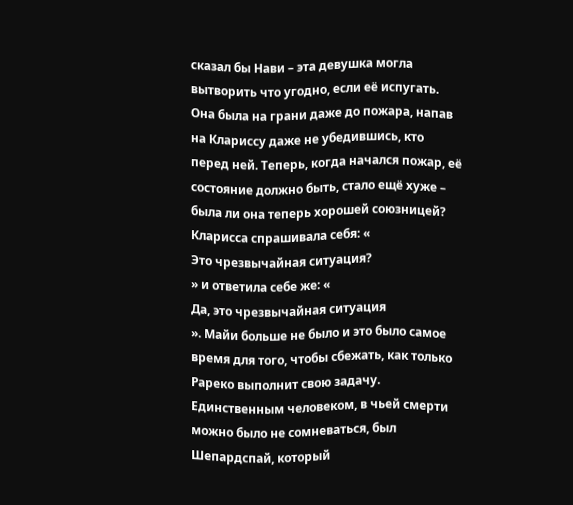сказал бы Нави – эта девушка могла вытворить что угодно, если её испугать. Она была на грани даже до пожара, напав на Клариссу даже не убедившись, кто перед ней. Теперь, когда начался пожар, её состояние должно быть, стало ещё хуже – была ли она теперь хорошей союзницей?
Кларисса спрашивала себя: «
Это чрезвычайная ситуация?
» и ответила себе же: «
Да, это чрезвычайная ситуация
». Майи больше не было и это было самое время для того, чтобы сбежать, как только Рареко выполнит свою задачу. Единственным человеком, в чьей смерти можно было не сомневаться, был Шепардспай, который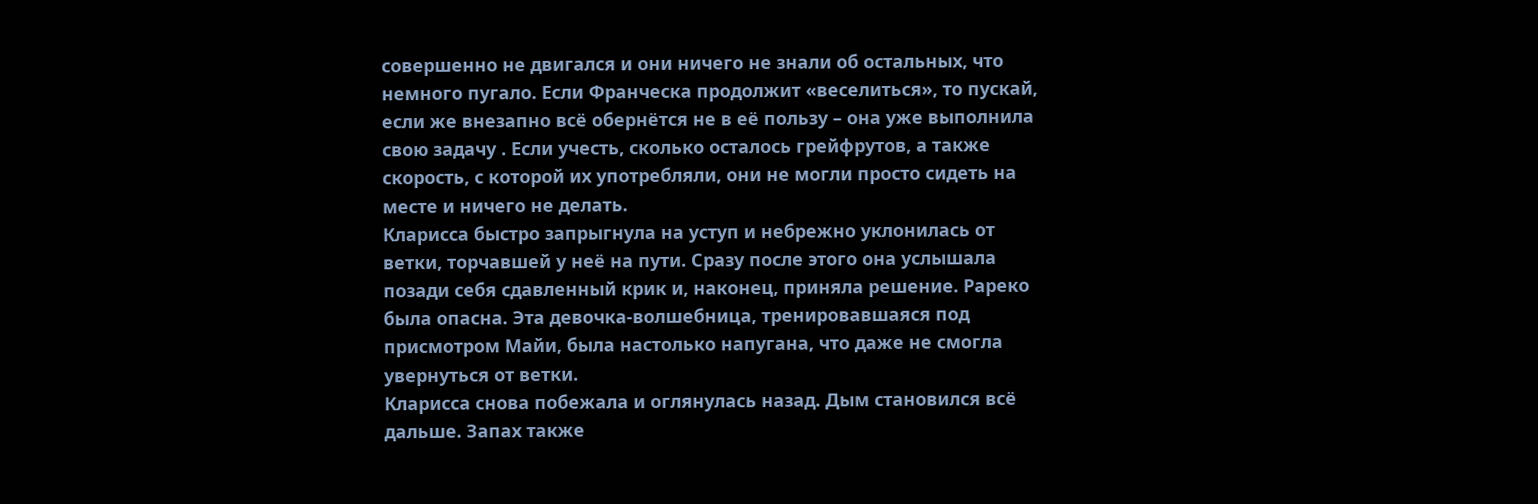совершенно не двигался и они ничего не знали об остальных, что немного пугало. Если Франческа продолжит «веселиться», то пускай, если же внезапно всё обернётся не в её пользу – она уже выполнила свою задачу . Если учесть, сколько осталось грейфрутов, а также скорость, с которой их употребляли, они не могли просто сидеть на месте и ничего не делать.
Кларисса быстро запрыгнула на уступ и небрежно уклонилась от ветки, торчавшей у неё на пути. Сразу после этого она услышала позади себя сдавленный крик и, наконец, приняла решение. Рареко была опасна. Эта девочка-волшебница, тренировавшаяся под присмотром Майи, была настолько напугана, что даже не смогла увернуться от ветки.
Кларисса снова побежала и оглянулась назад. Дым становился всё дальше. Запах также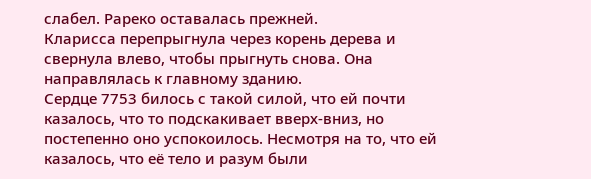слабел. Рареко оставалась прежней.
Кларисса перепрыгнула через корень дерева и свернула влево, чтобы прыгнуть снова. Она направлялась к главному зданию.
Сердце 7753 билось с такой силой, что ей почти казалось, что то подскакивает вверх-вниз, но постепенно оно успокоилось. Несмотря на то, что ей казалось, что её тело и разум были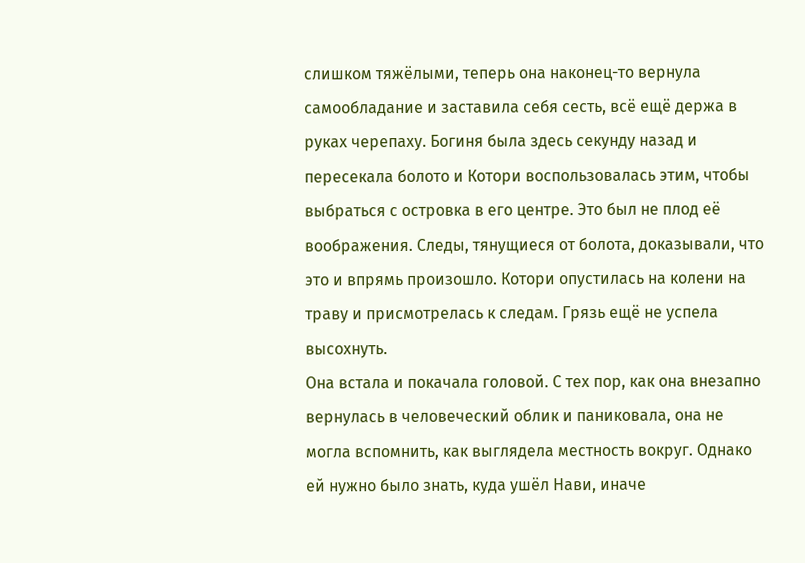слишком тяжёлыми, теперь она наконец-то вернула самообладание и заставила себя сесть, всё ещё держа в руках черепаху. Богиня была здесь секунду назад и пересекала болото и Котори воспользовалась этим, чтобы выбраться с островка в его центре. Это был не плод её воображения. Следы, тянущиеся от болота, доказывали, что это и впрямь произошло. Котори опустилась на колени на траву и присмотрелась к следам. Грязь ещё не успела высохнуть.
Она встала и покачала головой. С тех пор, как она внезапно вернулась в человеческий облик и паниковала, она не могла вспомнить, как выглядела местность вокруг. Однако ей нужно было знать, куда ушёл Нави, иначе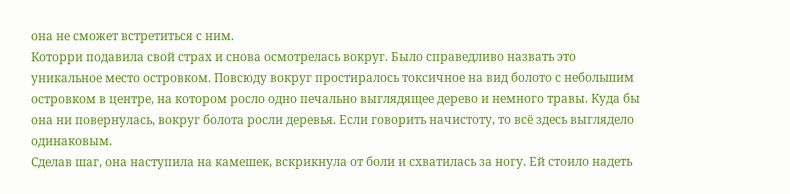она не сможет встретиться с ним.
Которри подавила свой страх и снова осмотрелась вокруг. Было справедливо назвать это уникальное место островком. Повсюду вокруг простиралось токсичное на вид болото с небольшим островком в центре, на котором росло одно печально выглядящее дерево и немного травы. Куда бы она ни повернулась, вокруг болота росли деревья. Если говорить начистоту, то всё здесь выглядело одинаковым.
Сделав шаг, она наступила на камешек, вскрикнула от боли и схватилась за ногу. Ей стоило надеть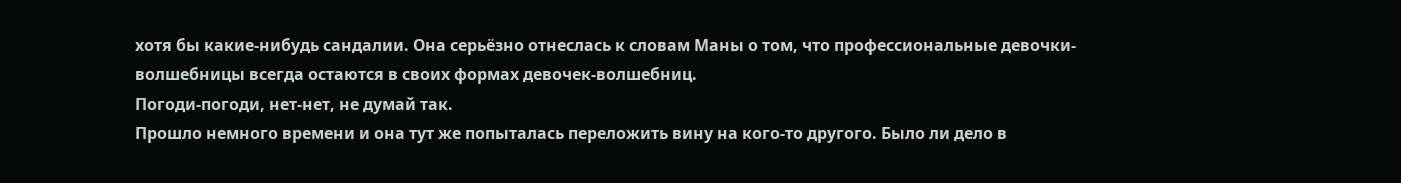хотя бы какие-нибудь сандалии. Она серьёзно отнеслась к словам Маны о том, что профессиональные девочки-волшебницы всегда остаются в своих формах девочек-волшебниц.
Погоди-погоди, нет-нет, не думай так.
Прошло немного времени и она тут же попыталась переложить вину на кого-то другого. Было ли дело в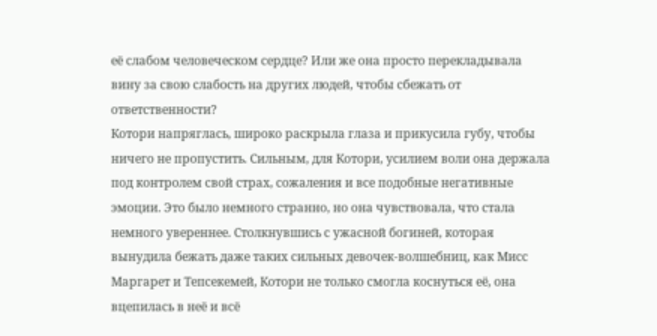её слабом человеческом сердце? Или же она просто перекладывала вину за свою слабость на других людей, чтобы сбежать от ответственности?
Котори напряглась, широко раскрыла глаза и прикусила губу, чтобы ничего не пропустить. Сильным, для Котори, усилием воли она держала под контролем свой страх, сожаления и все подобные негативные эмоции. Это было немного странно, но она чувствовала, что стала немного увереннее. Столкнувшись с ужасной богиней, которая вынудила бежать даже таких сильных девочек-волшебниц, как Мисс Маргарет и Тепсекемей, Котори не только смогла коснуться её, она вцепилась в неё и всё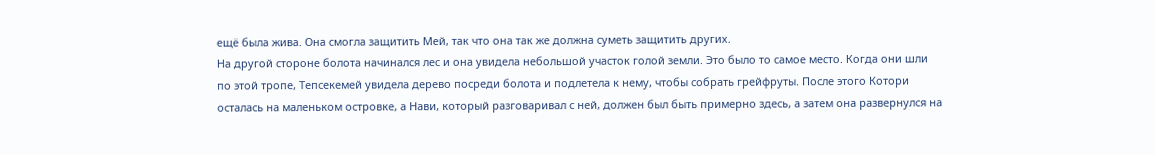ещё была жива. Она смогла защитить Мей, так что она так же должна суметь защитить других.
На другой стороне болота начинался лес и она увидела небольшой участок голой земли. Это было то самое место. Когда они шли по этой тропе, Тепсекемей увидела дерево посреди болота и подлетела к нему, чтобы собрать грейфруты. После этого Котори осталась на маленьком островке, а Нави, который разговаривал с ней, должен был быть примерно здесь, а затем она развернулся на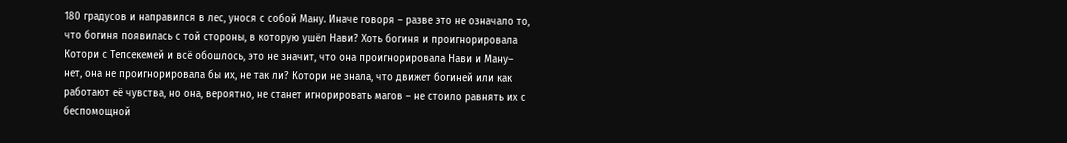180 градусов и направился в лес, унося с собой Ману. Иначе говоря – разве это не означало то, что богиня появилась с той стороны, в которую ушёл Нави? Хоть богиня и проигнорировала Котори с Тепсекемей и всё обошлось, это не значит, что она проигнорировала Нави и Ману– нет, она не проигнорировала бы их, не так ли? Котори не знала, что движет богиней или как работают её чувства, но она, вероятно, не станет игнорировать магов – не стоило равнять их с беспомощной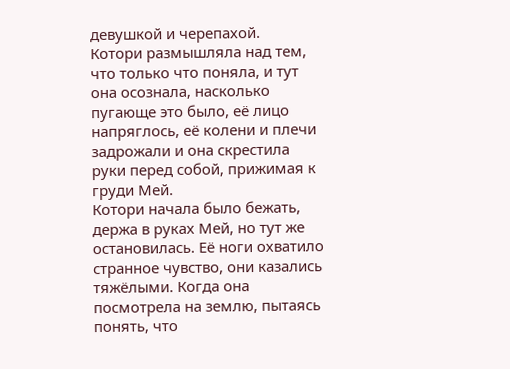девушкой и черепахой.
Котори размышляла над тем, что только что поняла, и тут она осознала, насколько пугающе это было, её лицо напряглось, её колени и плечи задрожали и она скрестила руки перед собой, прижимая к груди Мей.
Котори начала было бежать, держа в руках Мей, но тут же остановилась. Её ноги охватило странное чувство, они казались тяжёлыми. Когда она посмотрела на землю, пытаясь понять, что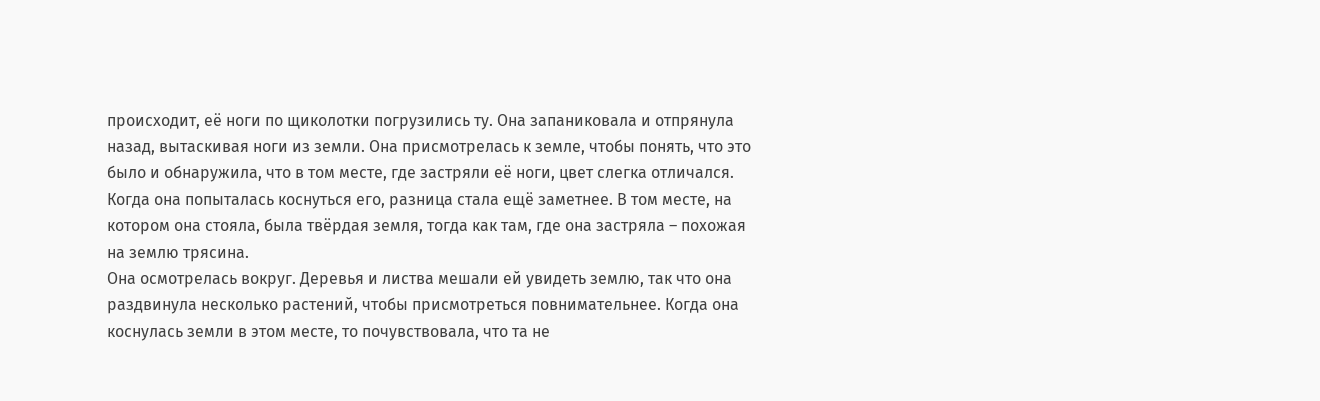происходит, её ноги по щиколотки погрузились ту. Она запаниковала и отпрянула назад, вытаскивая ноги из земли. Она присмотрелась к земле, чтобы понять, что это было и обнаружила, что в том месте, где застряли её ноги, цвет слегка отличался. Когда она попыталась коснуться его, разница стала ещё заметнее. В том месте, на котором она стояла, была твёрдая земля, тогда как там, где она застряла – похожая на землю трясина.
Она осмотрелась вокруг. Деревья и листва мешали ей увидеть землю, так что она раздвинула несколько растений, чтобы присмотреться повнимательнее. Когда она коснулась земли в этом месте, то почувствовала, что та не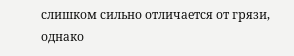слишком сильно отличается от грязи, однако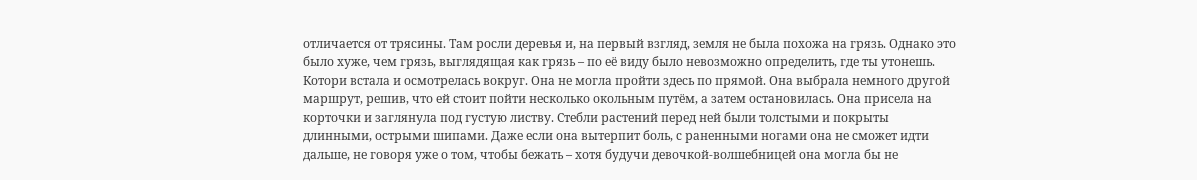отличается от трясины. Там росли деревья и, на первый взгляд, земля не была похожа на грязь. Однако это было хуже, чем грязь, выглядящая как грязь – по её виду было невозможно определить, где ты утонешь.
Котори встала и осмотрелась вокруг. Она не могла пройти здесь по прямой. Она выбрала немного другой маршрут, решив, что ей стоит пойти несколько окольным путём, а затем остановилась. Она присела на корточки и заглянула под густую листву. Стебли растений перед ней были толстыми и покрыты длинными, острыми шипами. Даже если она вытерпит боль, с раненными ногами она не сможет идти дальше, не говоря уже о том, чтобы бежать – хотя будучи девочкой-волшебницей она могла бы не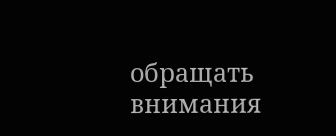обращать внимания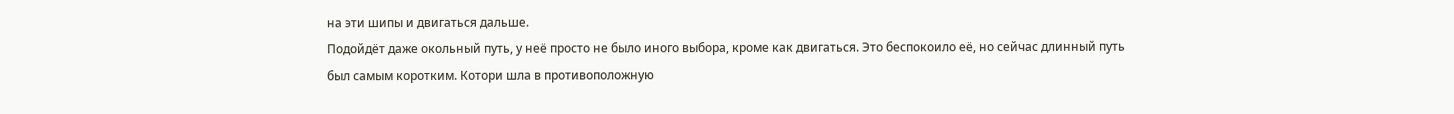на эти шипы и двигаться дальше.
Подойдёт даже окольный путь, у неё просто не было иного выбора, кроме как двигаться. Это беспокоило её, но сейчас длинный путь был самым коротким. Котори шла в противоположную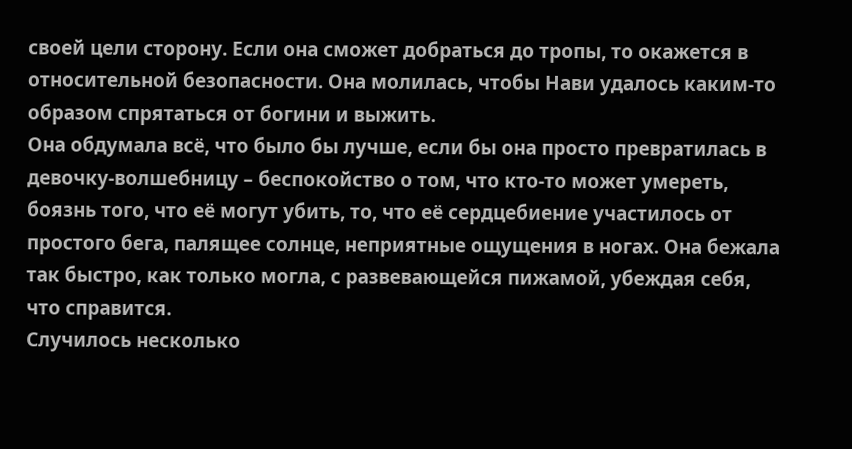своей цели сторону. Если она сможет добраться до тропы, то окажется в относительной безопасности. Она молилась, чтобы Нави удалось каким-то образом спрятаться от богини и выжить.
Она обдумала всё, что было бы лучше, если бы она просто превратилась в девочку-волшебницу – беспокойство о том, что кто-то может умереть, боязнь того, что её могут убить, то, что её сердцебиение участилось от простого бега, палящее солнце, неприятные ощущения в ногах. Она бежала так быстро, как только могла, с развевающейся пижамой, убеждая себя, что справится.
Случилось несколько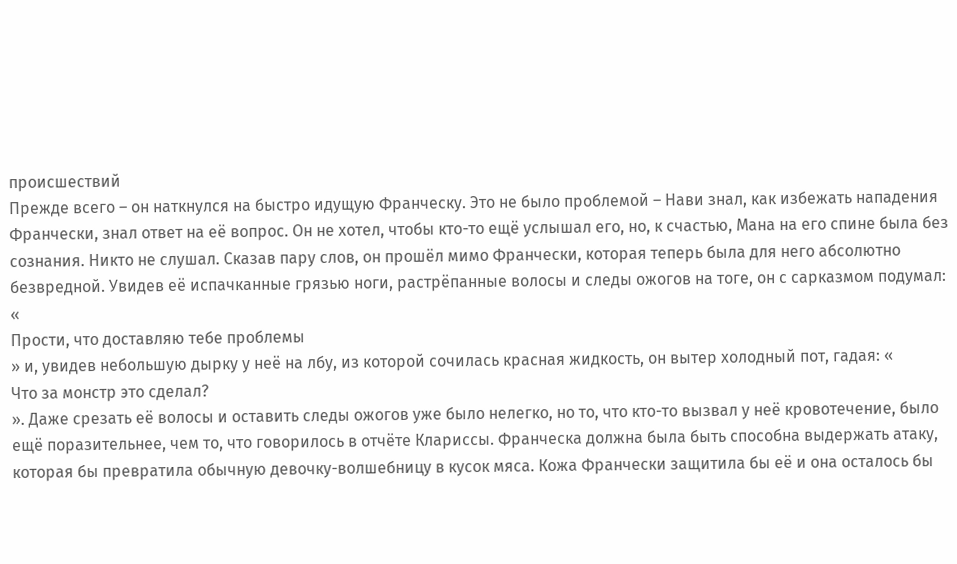происшествий
Прежде всего – он наткнулся на быстро идущую Франческу. Это не было проблемой – Нави знал, как избежать нападения Франчески, знал ответ на её вопрос. Он не хотел, чтобы кто-то ещё услышал его, но, к счастью, Мана на его спине была без сознания. Никто не слушал. Сказав пару слов, он прошёл мимо Франчески, которая теперь была для него абсолютно безвредной. Увидев её испачканные грязью ноги, растрёпанные волосы и следы ожогов на тоге, он с сарказмом подумал: «
Прости, что доставляю тебе проблемы
» и, увидев небольшую дырку у неё на лбу, из которой сочилась красная жидкость, он вытер холодный пот, гадая: «
Что за монстр это сделал?
». Даже срезать её волосы и оставить следы ожогов уже было нелегко, но то, что кто-то вызвал у неё кровотечение, было ещё поразительнее, чем то, что говорилось в отчёте Клариссы. Франческа должна была быть способна выдержать атаку, которая бы превратила обычную девочку-волшебницу в кусок мяса. Кожа Франчески защитила бы её и она осталось бы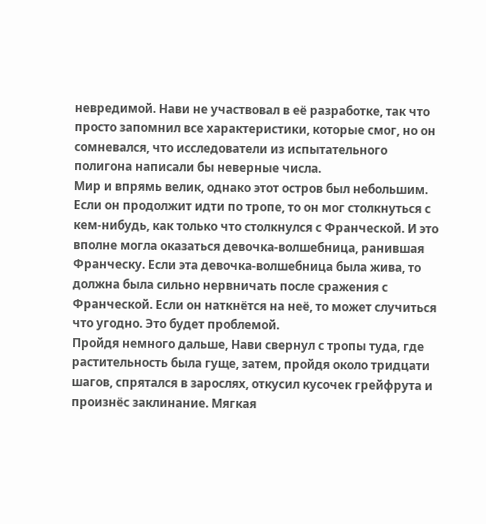невредимой. Нави не участвовал в её разработке, так что просто запомнил все характеристики, которые смог, но он сомневался, что исследователи из испытательного полигона написали бы неверные числа.
Мир и впрямь велик, однако этот остров был небольшим. Если он продолжит идти по тропе, то он мог столкнуться с кем-нибудь, как только что столкнулся с Франческой. И это вполне могла оказаться девочка-волшебница, ранившая Франческу. Если эта девочка-волшебница была жива, то должна была сильно нервничать после сражения с Франческой. Если он наткнётся на неё, то может случиться что угодно. Это будет проблемой.
Пройдя немного дальше, Нави свернул с тропы туда, где растительность была гуще, затем, пройдя около тридцати шагов, спрятался в зарослях, откусил кусочек грейфрута и произнёс заклинание. Мягкая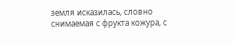земля исказилась, словно снимаемая с фрукта кожура, с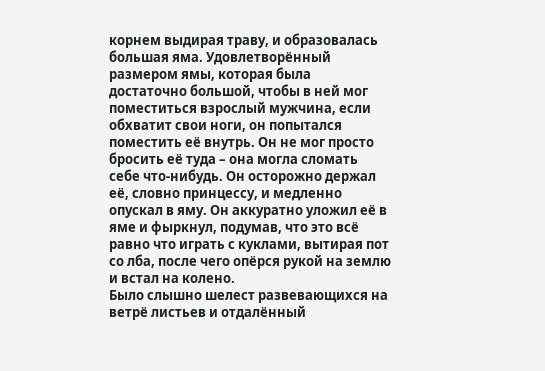корнем выдирая траву, и образовалась большая яма. Удовлетворённый размером ямы, которая была достаточно большой, чтобы в ней мог поместиться взрослый мужчина, если обхватит свои ноги, он попытался поместить её внутрь. Он не мог просто бросить её туда – она могла сломать себе что-нибудь. Он осторожно держал её, словно принцессу, и медленно опускал в яму. Он аккуратно уложил её в яме и фыркнул, подумав, что это всё равно что играть с куклами, вытирая пот со лба, после чего опёрся рукой на землю и встал на колено.
Было слышно шелест развевающихся на ветрё листьев и отдалённый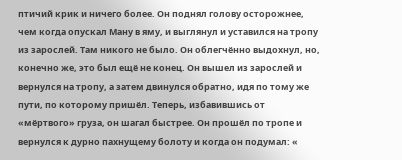птичий крик и ничего более. Он поднял голову осторожнее, чем когда опускал Ману в яму, и выглянул и уставился на тропу из зарослей. Там никого не было. Он облегчённо выдохнул, но, конечно же, это был ещё не конец. Он вышел из зарослей и вернулся на тропу, а затем двинулся обратно, идя по тому же пути, по которому пришёл. Теперь, избавившись от «мёртвого» груза, он шагал быстрее. Он прошёл по тропе и вернулся к дурно пахнущему болоту и когда он подумал: «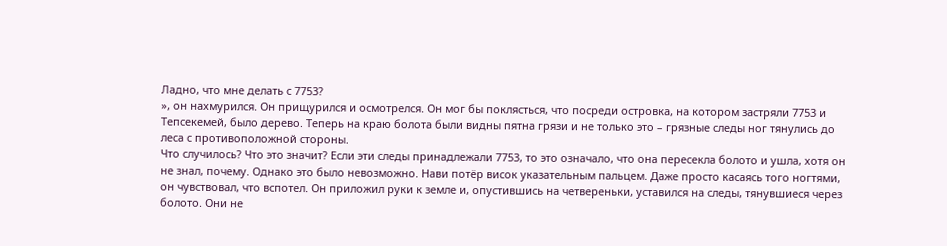Ладно, что мне делать с 7753?
», он нахмурился. Он прищурился и осмотрелся. Он мог бы поклясться, что посреди островка, на котором застряли 7753 и Тепсекемей, было дерево. Теперь на краю болота были видны пятна грязи и не только это – грязные следы ног тянулись до леса с противоположной стороны.
Что случилось? Что это значит? Если эти следы принадлежали 7753, то это означало, что она пересекла болото и ушла, хотя он не знал, почему. Однако это было невозможно. Нави потёр висок указательным пальцем. Даже просто касаясь того ногтями, он чувствовал, что вспотел. Он приложил руки к земле и, опустившись на четвереньки, уставился на следы, тянувшиеся через болото. Они не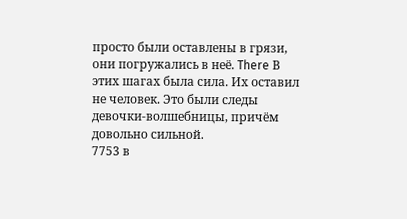просто были оставлены в грязи, они погружались в неё. There В этих шагах была сила. Их оставил не человек. Это были следы девочки-волшебницы, причём довольно сильной.
7753 в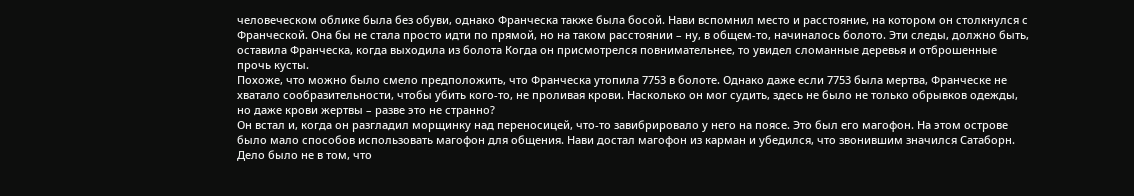человеческом облике была без обуви, однако Франческа также была босой. Нави вспомнил место и расстояние, на котором он столкнулся с Франческой. Она бы не стала просто идти по прямой, но на таком расстоянии – ну, в общем-то, начиналось болото. Эти следы, должно быть, оставила Франческа, когда выходила из болота Когда он присмотрелся повнимательнее, то увидел сломанные деревья и отброшенные прочь кусты.
Похоже, что можно было смело предположить, что Франческа утопила 7753 в болоте. Однако даже если 7753 была мертва, Франческе не хватало сообразительности, чтобы убить кого-то, не проливая крови. Насколько он мог судить, здесь не было не только обрывков одежды, но даже крови жертвы – разве это не странно?
Он встал и, когда он разгладил морщинку над переносицей, что-то завибрировало у него на поясе. Это был его магофон. На этом острове было мало способов использовать магофон для общения. Нави достал магофон из карман и убедился, что звонившим значился Сатаборн. Дело было не в том, что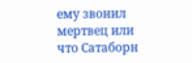ему звонил мертвец или что Сатаборн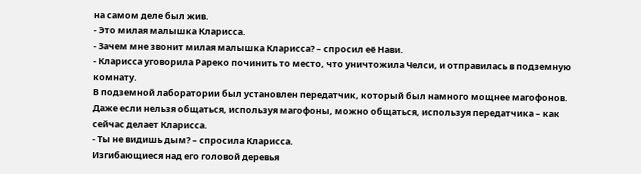на самом деле был жив.
- Это милая малышка Кларисса.
- Зачем мне звонит милая малышка Кларисса? – спросил её Нави.
- Кларисса уговорила Рареко починить то место, что уничтожила Челси, и отправилась в подземную комнату.
В подземной лаборатории был установлен передатчик, который был намного мощнее магофонов. Даже если нельзя общаться, используя магофоны, можно общаться, используя передатчика – как сейчас делает Кларисса.
- Ты не видишь дым? – спросила Кларисса.
Изгибающиеся над его головой деревья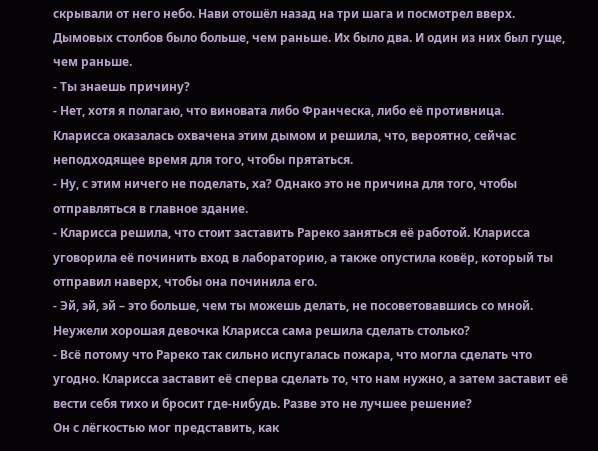скрывали от него небо. Нави отошёл назад на три шага и посмотрел вверх. Дымовых столбов было больше, чем раньше. Их было два. И один из них был гуще, чем раньше.
- Ты знаешь причину?
- Нет, хотя я полагаю, что виновата либо Франческа, либо её противница.
Кларисса оказалась охвачена этим дымом и решила, что, вероятно, сейчас неподходящее время для того, чтобы прятаться.
- Ну, с этим ничего не поделать, ха? Однако это не причина для того, чтобы отправляться в главное здание.
- Кларисса решила, что стоит заставить Рареко заняться её работой. Кларисса уговорила её починить вход в лабораторию, а также опустила ковёр, который ты отправил наверх, чтобы она починила его.
- Эй, эй, эй – это больше, чем ты можешь делать, не посоветовавшись со мной. Неужели хорошая девочка Кларисса сама решила сделать столько?
- Всё потому что Рареко так сильно испугалась пожара, что могла сделать что угодно. Кларисса заставит её сперва сделать то, что нам нужно, а затем заставит её вести себя тихо и бросит где-нибудь. Разве это не лучшее решение?
Он с лёгкостью мог представить, как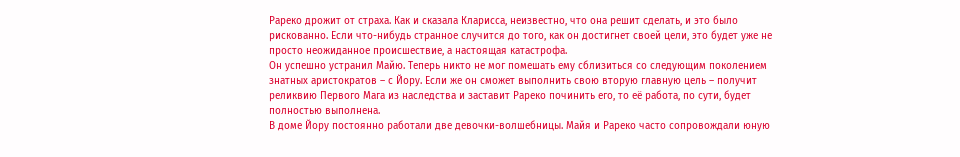Рареко дрожит от страха. Как и сказала Кларисса, неизвестно, что она решит сделать, и это было рискованно. Если что-нибудь странное случится до того, как он достигнет своей цели, это будет уже не просто неожиданное происшествие, а настоящая катастрофа.
Он успешно устранил Майю. Теперь никто не мог помешать ему сблизиться со следующим поколением знатных аристократов – с Йору. Если же он сможет выполнить свою вторую главную цель – получит реликвию Первого Мага из наследства и заставит Рареко починить его, то её работа, по сути, будет полностью выполнена.
В доме Йору постоянно работали две девочки-волшебницы. Майя и Рареко часто сопровождали юную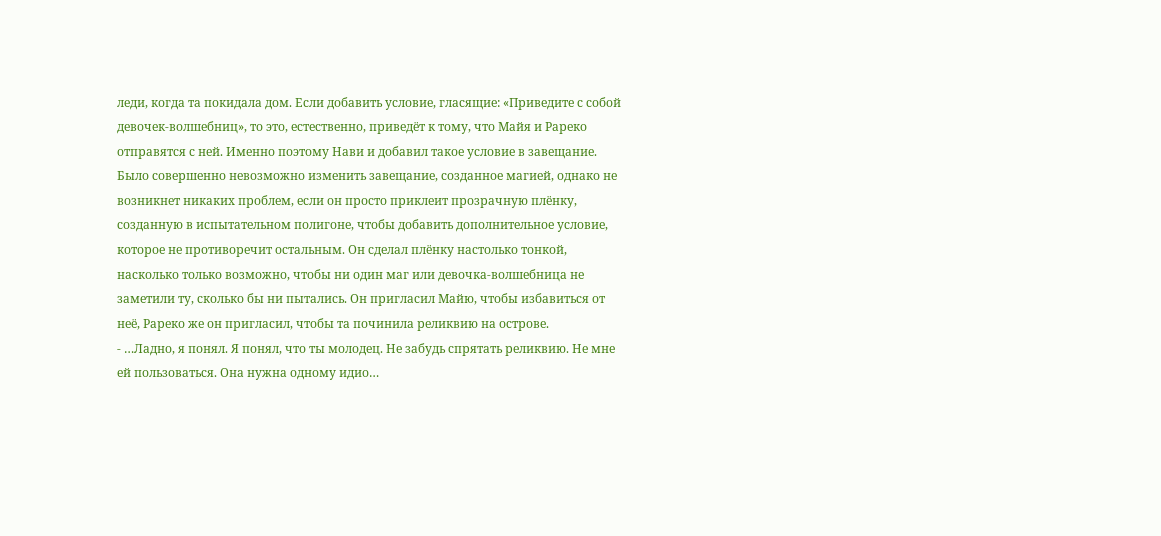леди, когда та покидала дом. Если добавить условие, гласящие: «Приведите с собой девочек-волшебниц», то это, естественно, приведёт к тому, что Майя и Рареко отправятся с ней. Именно поэтому Нави и добавил такое условие в завещание. Было совершенно невозможно изменить завещание, созданное магией, однако не возникнет никаких проблем, если он просто приклеит прозрачную плёнку, созданную в испытательном полигоне, чтобы добавить дополнительное условие, которое не противоречит остальным. Он сделал плёнку настолько тонкой, насколько только возможно, чтобы ни один маг или девочка-волшебница не заметили ту, сколько бы ни пытались. Он пригласил Майю, чтобы избавиться от неё, Рареко же он пригласил, чтобы та починила реликвию на острове.
- …Ладно, я понял. Я понял, что ты молодец. Не забудь спрятать реликвию. Не мне ей пользоваться. Она нужна одному идио…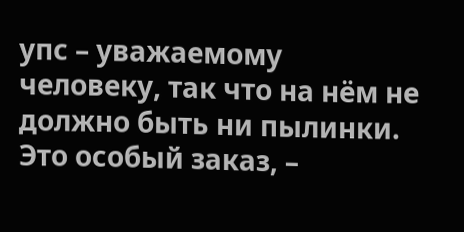упс – уважаемому человеку, так что на нём не должно быть ни пылинки. Это особый заказ, –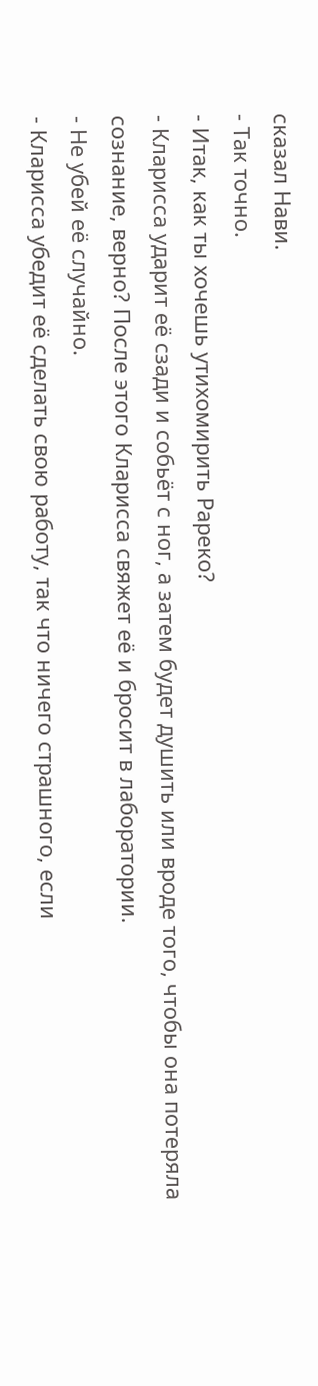сказал Нави.
- Так точно.
- Итак, как ты хочешь утихомирить Рареко?
- Кларисса ударит её сзади и собьёт с ног, а затем будет душить или вроде того, чтобы она потеряла сознание, верно? После этого Кларисса свяжет её и бросит в лаборатории.
- Не убей её случайно.
- Кларисса убедит её сделать свою работу, так что ничего страшного, если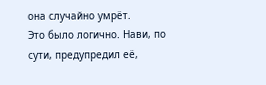она случайно умрёт.
Это было логично. Нави, по сути, предупредил её,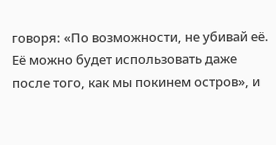говоря: «По возможности, не убивай её. Её можно будет использовать даже после того, как мы покинем остров», и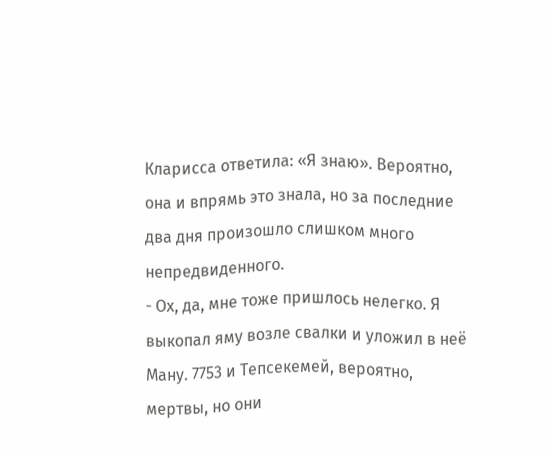Кларисса ответила: «Я знаю». Вероятно, она и впрямь это знала, но за последние два дня произошло слишком много непредвиденного.
- Ох, да, мне тоже пришлось нелегко. Я выкопал яму возле свалки и уложил в неё Ману. 7753 и Тепсекемей, вероятно, мертвы, но они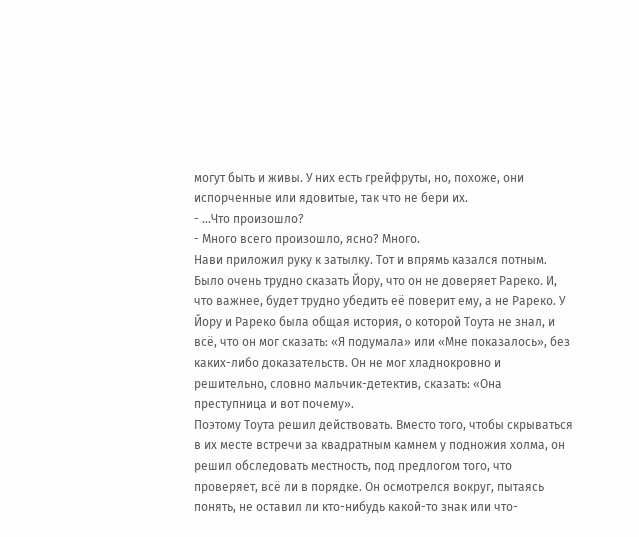могут быть и живы. У них есть грейфруты, но, похоже, они испорченные или ядовитые, так что не бери их.
- …Что произошло?
- Много всего произошло, ясно? Много.
Нави приложил руку к затылку. Тот и впрямь казался потным.
Было очень трудно сказать Йору, что он не доверяет Рареко. И, что важнее, будет трудно убедить её поверит ему, а не Рареко. У Йору и Рареко была общая история, о которой Тоута не знал, и всё, что он мог сказать: «Я подумала» или «Мне показалось», без каких-либо доказательств. Он не мог хладнокровно и решительно, словно мальчик-детектив, сказать: «Она преступница и вот почему».
Поэтому Тоута решил действовать. Вместо того, чтобы скрываться в их месте встречи за квадратным камнем у подножия холма, он решил обследовать местность, под предлогом того, что проверяет, всё ли в порядке. Он осмотрелся вокруг, пытаясь понять, не оставил ли кто-нибудь какой-то знак или что-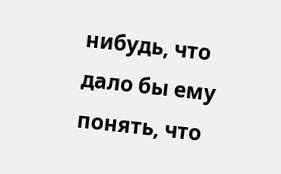нибудь, что дало бы ему понять, что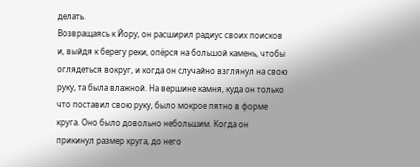делать.
Возвращаясь к Йору, он расширил радиус своих поисков и, выйдя к берегу реки, опёрся на большой камень, чтобы оглядеться вокруг, и когда он случайно взглянул на свою руку, та была влажной. На вершине камня, куда он только что поставил свою руку, было мокрое пятно в форме круга. Оно было довольно небольшим. Когда он прикинул размер круга, до него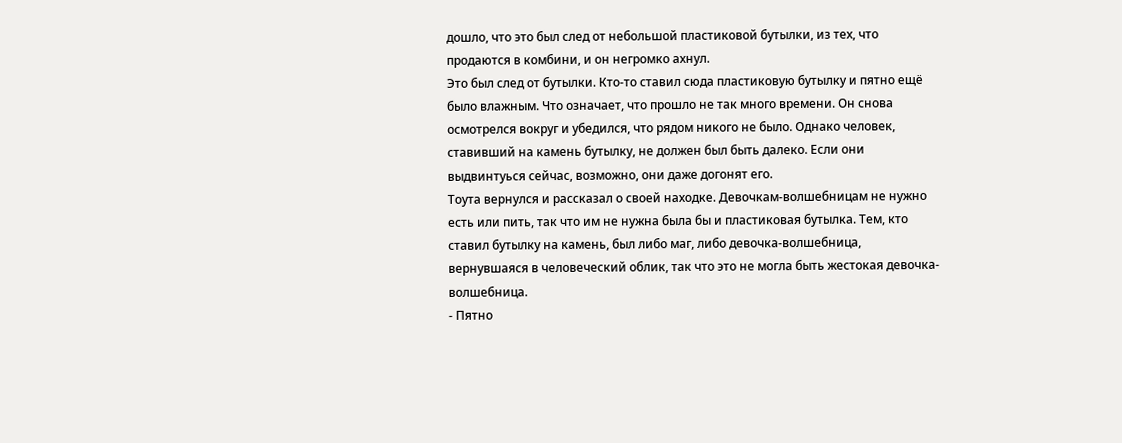дошло, что это был след от небольшой пластиковой бутылки, из тех, что продаются в комбини, и он негромко ахнул.
Это был след от бутылки. Кто-то ставил сюда пластиковую бутылку и пятно ещё было влажным. Что означает, что прошло не так много времени. Он снова осмотрелся вокруг и убедился, что рядом никого не было. Однако человек, ставивший на камень бутылку, не должен был быть далеко. Если они выдвинтуься сейчас, возможно, они даже догонят его.
Тоута вернулся и рассказал о своей находке. Девочкам-волшебницам не нужно есть или пить, так что им не нужна была бы и пластиковая бутылка. Тем, кто ставил бутылку на камень, был либо маг, либо девочка-волшебница, вернувшаяся в человеческий облик, так что это не могла быть жестокая девочка-волшебница.
- Пятно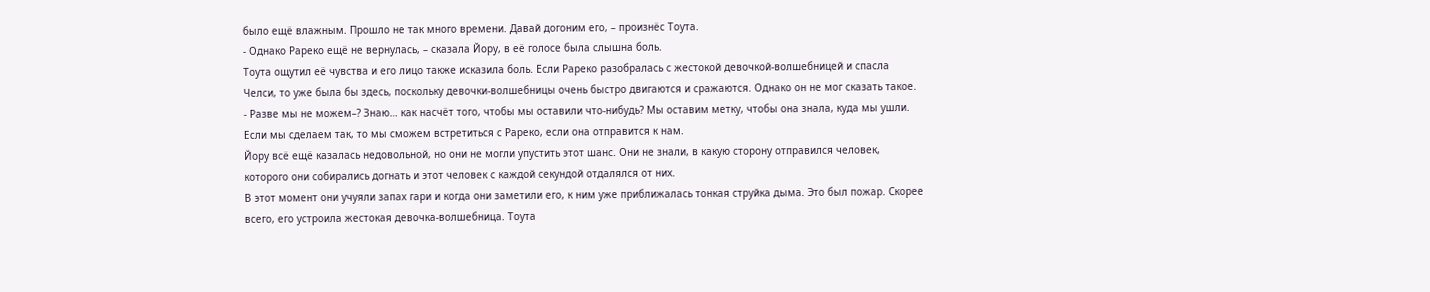было ещё влажным. Прошло не так много времени. Давай догоним его, – произнёс Тоута.
- Однако Рареко ещё не вернулась, – сказала Йору, в её голосе была слышна боль.
Тоута ощутил её чувства и его лицо также исказила боль. Если Рареко разобралась с жестокой девочкой-волшебницей и спасла Челси, то уже была бы здесь, поскольку девочки-волшебницы очень быстро двигаются и сражаются. Однако он не мог сказать такое.
- Разве мы не можем–? Знаю… как насчёт того, чтобы мы оставили что-нибудь? Мы оставим метку, чтобы она знала, куда мы ушли. Если мы сделаем так, то мы сможем встретиться с Рареко, если она отправится к нам.
Йору всё ещё казалась недовольной, но они не могли упустить этот шанс. Они не знали, в какую сторону отправился человек, которого они собирались догнать и этот человек с каждой секундой отдалялся от них.
В этот момент они учуяли запах гари и когда они заметили его, к ним уже приближалась тонкая струйка дыма. Это был пожар. Скорее всего, его устроила жестокая девочка-волшебница. Тоута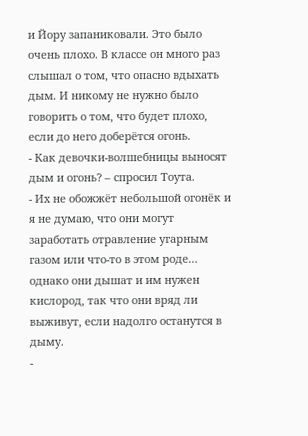и Йору запаниковали. Это было очень плохо. В классе он много раз слышал о том, что опасно вдыхать дым. И никому не нужно было говорить о том, что будет плохо, если до него доберётся огонь.
- Как девочки-волшебницы выносят дым и огонь? – спросил Тоута.
- Их не обожжёт небольшой огонёк и я не думаю, что они могут заработать отравление угарным газом или что-то в этом роде… однако они дышат и им нужен кислород, так что они вряд ли выживут, если надолго останутся в дыму.
-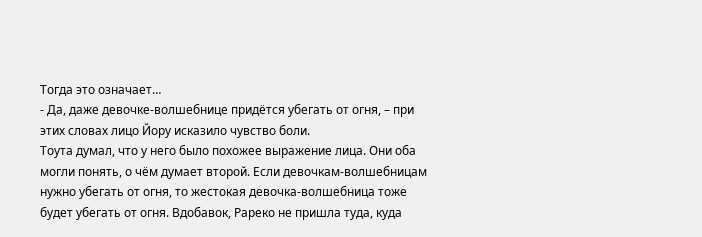Тогда это означает…
- Да, даже девочке-волшебнице придётся убегать от огня, – при этих словах лицо Йору исказило чувство боли.
Тоута думал, что у него было похожее выражение лица. Они оба могли понять, о чём думает второй. Если девочкам-волшебницам нужно убегать от огня, то жестокая девочка-волшебница тоже будет убегать от огня. Вдобавок, Рареко не пришла туда, куда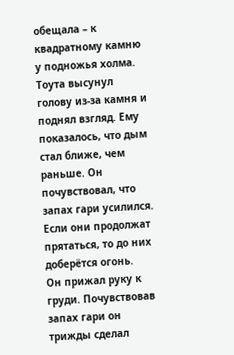обещала – к квадратному камню у подножья холма. Тоута высунул голову из-за камня и поднял взгляд. Ему показалось, что дым стал ближе, чем раньше. Он почувствовал, что запах гари усилился. Если они продолжат прятаться, то до них доберётся огонь.
Он прижал руку к груди. Почувствовав запах гари он трижды сделал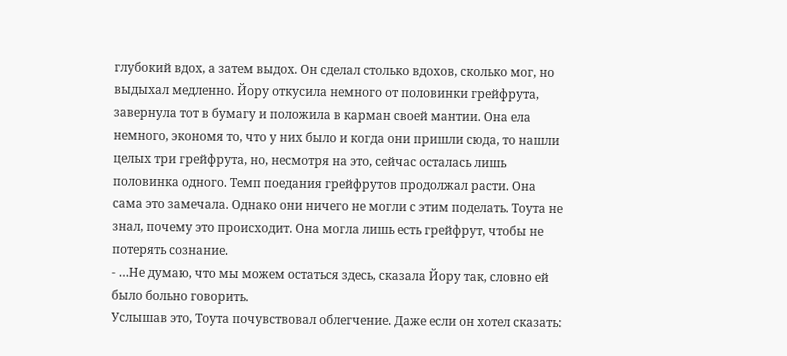глубокий вдох, а затем выдох. Он сделал столько вдохов, сколько мог, но выдыхал медленно. Йору откусила немного от половинки грейфрута, завернула тот в бумагу и положила в карман своей мантии. Она ела немного, экономя то, что у них было и когда они пришли сюда, то нашли целых три грейфрута, но, несмотря на это, сейчас осталась лишь половинка одного. Темп поедания грейфрутов продолжал расти. Она сама это замечала. Однако они ничего не могли с этим поделать. Тоута не знал, почему это происходит. Она могла лишь есть грейфрут, чтобы не потерять сознание.
- …Не думаю, что мы можем остаться здесь, сказала Йору так, словно ей было больно говорить.
Услышав это, Тоута почувствовал облегчение. Даже если он хотел сказать: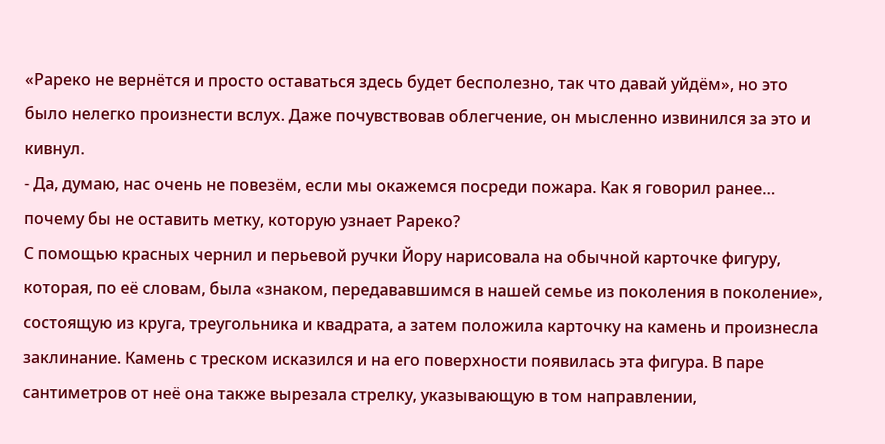«Рареко не вернётся и просто оставаться здесь будет бесполезно, так что давай уйдём», но это было нелегко произнести вслух. Даже почувствовав облегчение, он мысленно извинился за это и кивнул.
- Да, думаю, нас очень не повезём, если мы окажемся посреди пожара. Как я говорил ранее… почему бы не оставить метку, которую узнает Рареко?
С помощью красных чернил и перьевой ручки Йору нарисовала на обычной карточке фигуру, которая, по её словам, была «знаком, передававшимся в нашей семье из поколения в поколение», состоящую из круга, треугольника и квадрата, а затем положила карточку на камень и произнесла заклинание. Камень с треском исказился и на его поверхности появилась эта фигура. В паре сантиметров от неё она также вырезала стрелку, указывающую в том направлении,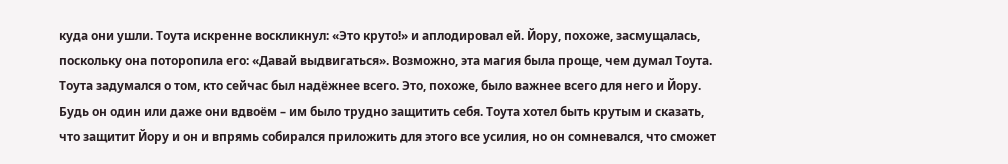куда они ушли. Тоута искренне воскликнул: «Это круто!» и аплодировал ей. Йору, похоже, засмущалась, поскольку она поторопила его: «Давай выдвигаться». Возможно, эта магия была проще, чем думал Тоута.
Тоута задумался о том, кто сейчас был надёжнее всего. Это, похоже, было важнее всего для него и Йору. Будь он один или даже они вдвоём – им было трудно защитить себя. Тоута хотел быть крутым и сказать, что защитит Йору и он и впрямь собирался приложить для этого все усилия, но он сомневался, что сможет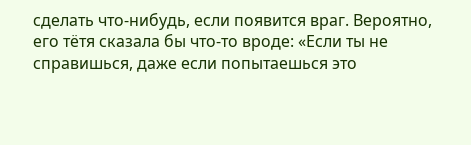сделать что-нибудь, если появится враг. Вероятно, его тётя сказала бы что-то вроде: «Если ты не справишься, даже если попытаешься это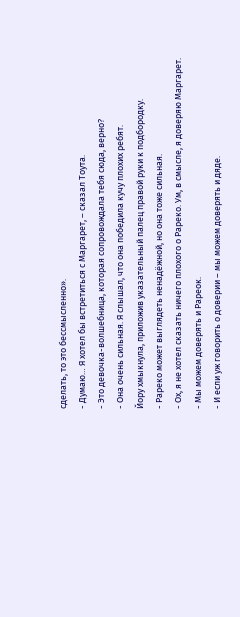сделать, то это бессмысленно».
- Думаю… Я хотел бы встретиться с Маргарет, – сказал Тоута.
- Это девочка-волшебница, которая сопровождала тебя сюда, верно?
- Она очень сильная. Я слышал, что она победила кучу плохих ребят.
Йору хмыкнула, приложив указательный палец правой руки к подбородку.
- Рареко может выглядеть ненадёжной, но она тоже сильная.
- Ох, я не хотел сказать ничего плохого о Рареко. Ум, в смысле, я доверяю Маргарет.
- Мы можем доверять и Рареок.
- И если уж говорить о доверии – мы можем доверять и дяде.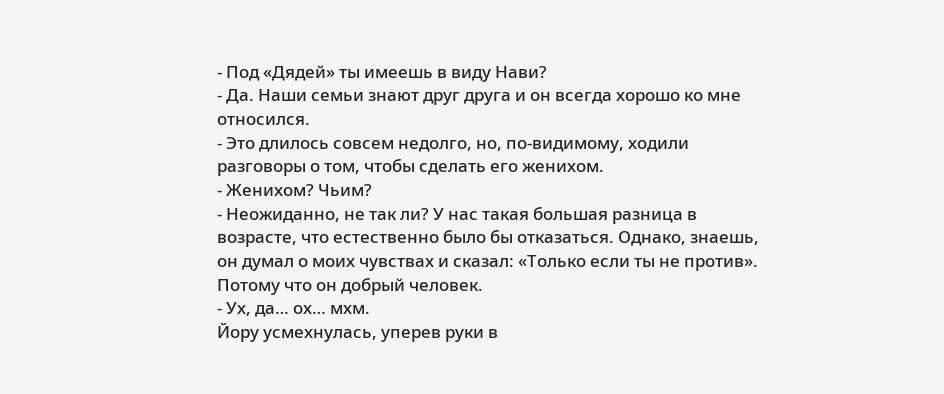- Под «Дядей» ты имеешь в виду Нави?
- Да. Наши семьи знают друг друга и он всегда хорошо ко мне относился.
- Это длилось совсем недолго, но, по-видимому, ходили разговоры о том, чтобы сделать его женихом.
- Женихом? Чьим?
- Неожиданно, не так ли? У нас такая большая разница в возрасте, что естественно было бы отказаться. Однако, знаешь, он думал о моих чувствах и сказал: «Только если ты не против». Потому что он добрый человек.
- Ух, да… ох… мхм.
Йору усмехнулась, уперев руки в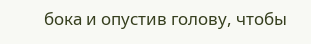бока и опустив голову, чтобы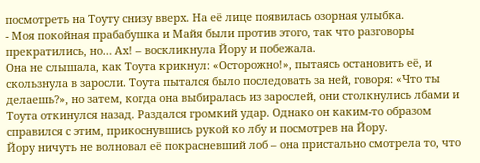посмотреть на Тоуту снизу вверх. На её лице появилась озорная улыбка.
- Моя покойная прабабушка и Майя были против этого, так что разговоры прекратились, но… Ах! – воскликнула Йору и побежала.
Она не слышала, как Тоута крикнул: «Осторожно!», пытаясь остановить её, и скользнула в заросли. Тоута пытался было последовать за ней, говоря: «Что ты делаешь?», но затем, когда она выбиралась из зарослей, они столкнулись лбами и Тоута откинулся назад. Раздался громкий удар. Однако он каким-то образом справился с этим, прикоснувшись рукой ко лбу и посмотрев на Йору.
Йору ничуть не волновал её покрасневший лоб – она пристально смотрела то, что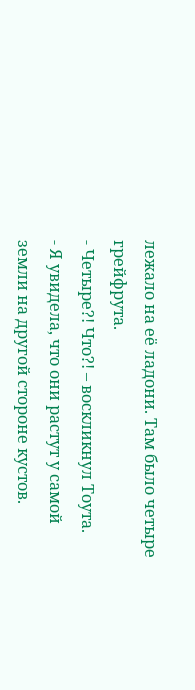лежало на её ладони. Там было четыре грейфрута.
- Четыре?! Что?! – воскликнул Тоута.
- Я увидела, что они растут у самой земли на другой стороне кустов.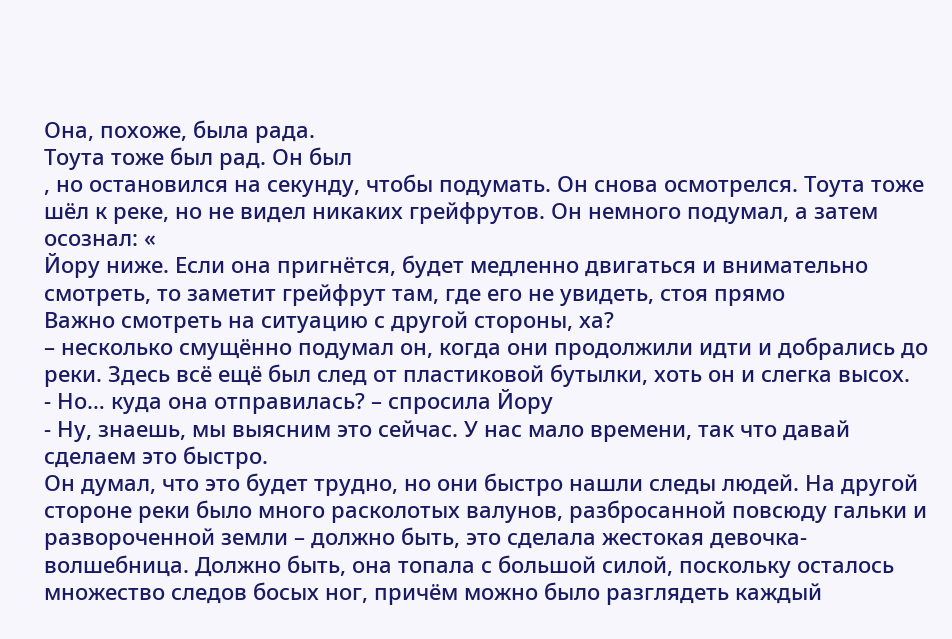Она, похоже, была рада.
Тоута тоже был рад. Он был
, но остановился на секунду, чтобы подумать. Он снова осмотрелся. Тоута тоже шёл к реке, но не видел никаких грейфрутов. Он немного подумал, а затем осознал: «
Йору ниже. Если она пригнётся, будет медленно двигаться и внимательно смотреть, то заметит грейфрут там, где его не увидеть, стоя прямо
Важно смотреть на ситуацию с другой стороны, ха?
– несколько смущённо подумал он, когда они продолжили идти и добрались до реки. Здесь всё ещё был след от пластиковой бутылки, хоть он и слегка высох.
- Но… куда она отправилась? – спросила Йору
- Ну, знаешь, мы выясним это сейчас. У нас мало времени, так что давай сделаем это быстро.
Он думал, что это будет трудно, но они быстро нашли следы людей. На другой стороне реки было много расколотых валунов, разбросанной повсюду гальки и развороченной земли – должно быть, это сделала жестокая девочка-волшебница. Должно быть, она топала с большой силой, поскольку осталось множество следов босых ног, причём можно было разглядеть каждый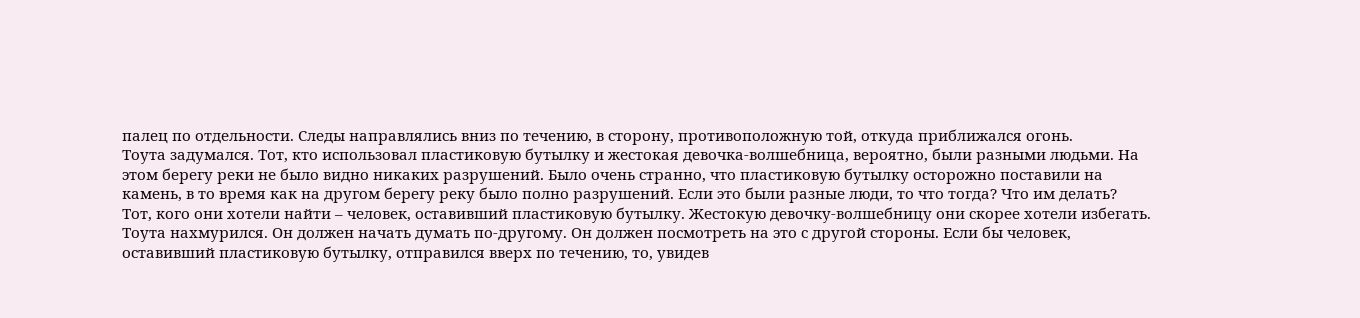палец по отдельности. Следы направлялись вниз по течению, в сторону, противоположную той, откуда приближался огонь.
Тоута задумался. Тот, кто использовал пластиковую бутылку и жестокая девочка-волшебница, вероятно, были разными людьми. На этом берегу реки не было видно никаких разрушений. Было очень странно, что пластиковую бутылку осторожно поставили на камень, в то время как на другом берегу реку было полно разрушений. Если это были разные люди, то что тогда? Что им делать?
Тот, кого они хотели найти – человек, оставивший пластиковую бутылку. Жестокую девочку-волшебницу они скорее хотели избегать.
Тоута нахмурился. Он должен начать думать по-другому. Он должен посмотреть на это с другой стороны. Если бы человек, оставивший пластиковую бутылку, отправился вверх по течению, то, увидев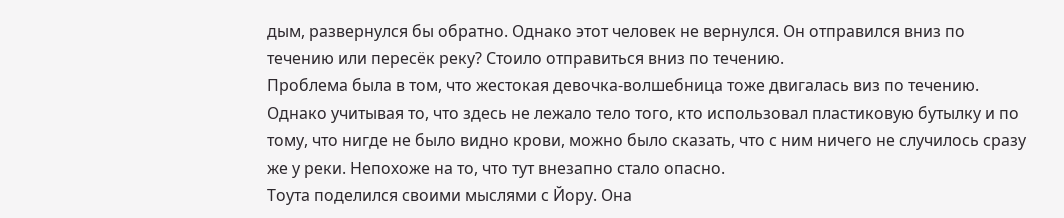дым, развернулся бы обратно. Однако этот человек не вернулся. Он отправился вниз по течению или пересёк реку? Стоило отправиться вниз по течению.
Проблема была в том, что жестокая девочка-волшебница тоже двигалась виз по течению. Однако учитывая то, что здесь не лежало тело того, кто использовал пластиковую бутылку и по тому, что нигде не было видно крови, можно было сказать, что с ним ничего не случилось сразу же у реки. Непохоже на то, что тут внезапно стало опасно.
Тоута поделился своими мыслями с Йору. Она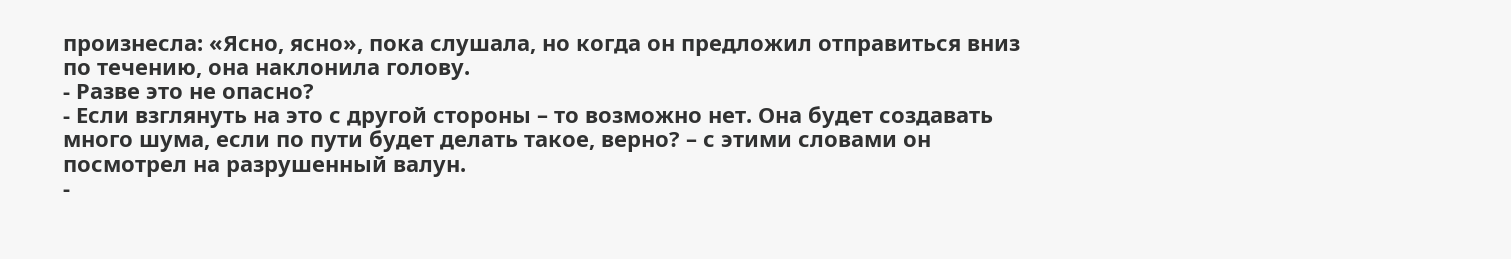произнесла: «Ясно, ясно», пока слушала, но когда он предложил отправиться вниз по течению, она наклонила голову.
- Разве это не опасно?
- Если взглянуть на это с другой стороны – то возможно нет. Она будет создавать много шума, если по пути будет делать такое, верно? – с этими словами он посмотрел на разрушенный валун.
-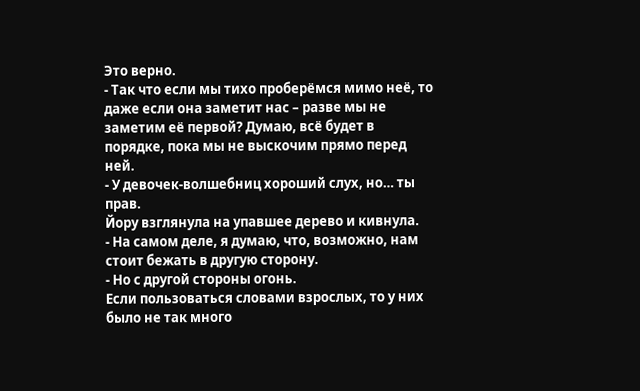Это верно.
- Так что если мы тихо проберёмся мимо неё, то даже если она заметит нас – разве мы не заметим её первой? Думаю, всё будет в порядке, пока мы не выскочим прямо перед ней.
- У девочек-волшебниц хороший слух, но… ты прав.
Йору взглянула на упавшее дерево и кивнула.
- На самом деле, я думаю, что, возможно, нам стоит бежать в другую сторону.
- Но с другой стороны огонь.
Если пользоваться словами взрослых, то у них было не так много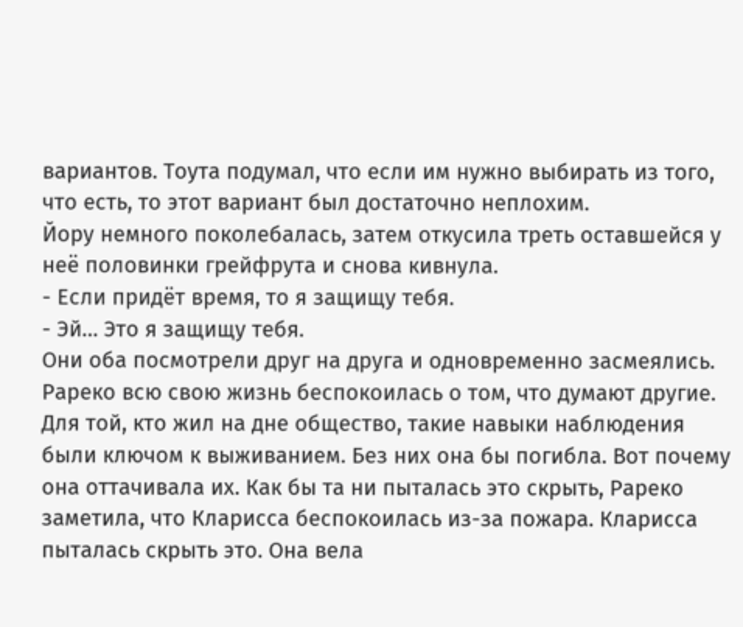вариантов. Тоута подумал, что если им нужно выбирать из того, что есть, то этот вариант был достаточно неплохим.
Йору немного поколебалась, затем откусила треть оставшейся у неё половинки грейфрута и снова кивнула.
- Если придёт время, то я защищу тебя.
- Эй… Это я защищу тебя.
Они оба посмотрели друг на друга и одновременно засмеялись.
Рареко всю свою жизнь беспокоилась о том, что думают другие. Для той, кто жил на дне общество, такие навыки наблюдения были ключом к выживанием. Без них она бы погибла. Вот почему она оттачивала их. Как бы та ни пыталась это скрыть, Рареко заметила, что Кларисса беспокоилась из-за пожара. Кларисса пыталась скрыть это. Она вела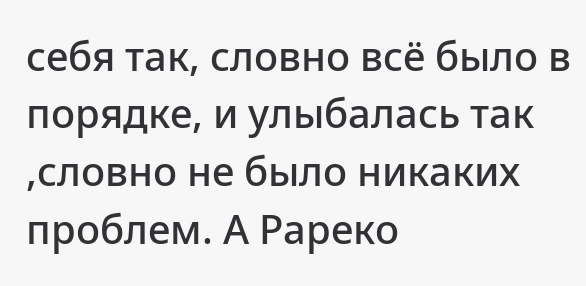себя так, словно всё было в порядке, и улыбалась так ,словно не было никаких проблем. А Рареко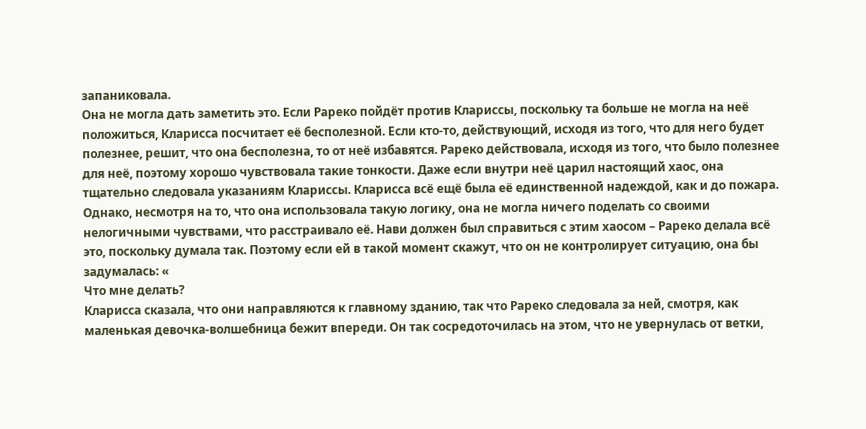запаниковала.
Она не могла дать заметить это. Если Рареко пойдёт против Клариссы, поскольку та больше не могла на неё положиться, Кларисса посчитает её бесполезной. Если кто-то, действующий, исходя из того, что для него будет полезнее, решит, что она бесполезна, то от неё избавятся. Рареко действовала, исходя из того, что было полезнее для неё, поэтому хорошо чувствовала такие тонкости. Даже если внутри неё царил настоящий хаос, она тщательно следовала указаниям Клариссы. Кларисса всё ещё была её единственной надеждой, как и до пожара.
Однако, несмотря на то, что она использовала такую логику, она не могла ничего поделать со своими нелогичными чувствами, что расстраивало её. Нави должен был справиться с этим хаосом – Рареко делала всё это, поскольку думала так. Поэтому если ей в такой момент скажут, что он не контролирует ситуацию, она бы задумалась: «
Что мне делать?
Кларисса сказала, что они направляются к главному зданию, так что Рареко следовала за ней, смотря, как маленькая девочка-волшебница бежит впереди. Он так сосредоточилась на этом, что не увернулась от ветки,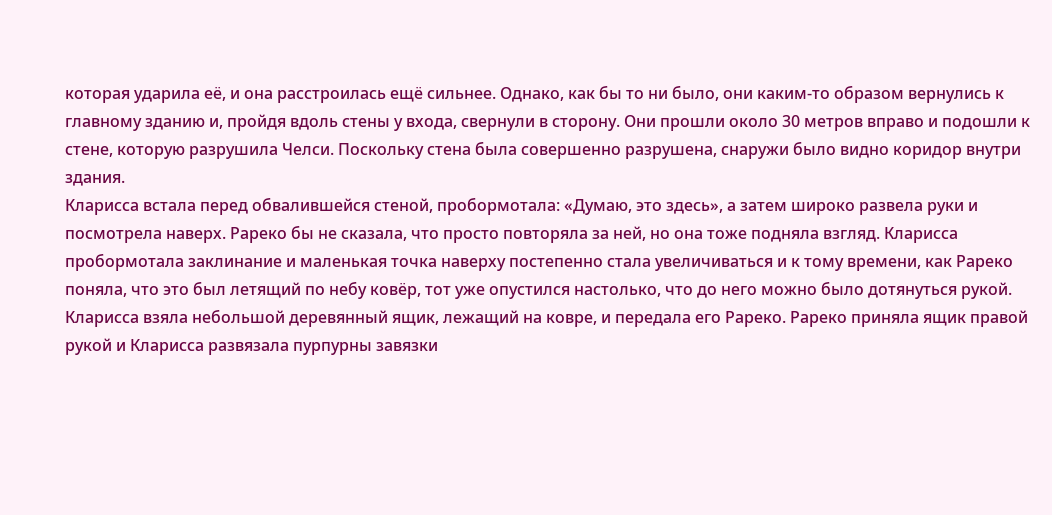которая ударила её, и она расстроилась ещё сильнее. Однако, как бы то ни было, они каким-то образом вернулись к главному зданию и, пройдя вдоль стены у входа, свернули в сторону. Они прошли около 30 метров вправо и подошли к стене, которую разрушила Челси. Поскольку стена была совершенно разрушена, снаружи было видно коридор внутри здания.
Кларисса встала перед обвалившейся стеной, пробормотала: «Думаю, это здесь», а затем широко развела руки и посмотрела наверх. Рареко бы не сказала, что просто повторяла за ней, но она тоже подняла взгляд. Кларисса пробормотала заклинание и маленькая точка наверху постепенно стала увеличиваться и к тому времени, как Рареко поняла, что это был летящий по небу ковёр, тот уже опустился настолько, что до него можно было дотянуться рукой.
Кларисса взяла небольшой деревянный ящик, лежащий на ковре, и передала его Рареко. Рареко приняла ящик правой рукой и Кларисса развязала пурпурны завязки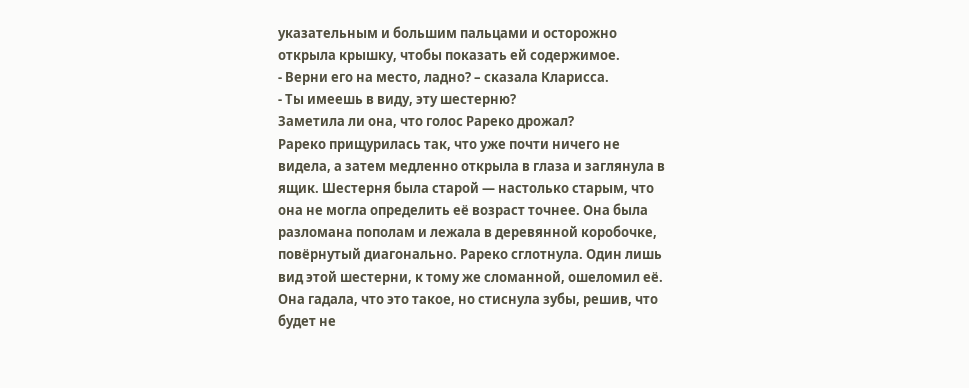указательным и большим пальцами и осторожно открыла крышку, чтобы показать ей содержимое.
- Верни его на место, ладно? – сказала Кларисса.
- Ты имеешь в виду, эту шестерню?
Заметила ли она, что голос Рареко дрожал?
Рареко прищурилась так, что уже почти ничего не видела, а затем медленно открыла в глаза и заглянула в ящик. Шестерня была старой — настолько старым, что она не могла определить её возраст точнее. Она была разломана пополам и лежала в деревянной коробочке, повёрнутый диагонально. Рареко сглотнула. Один лишь вид этой шестерни, к тому же сломанной, ошеломил её. Она гадала, что это такое, но стиснула зубы, решив, что будет не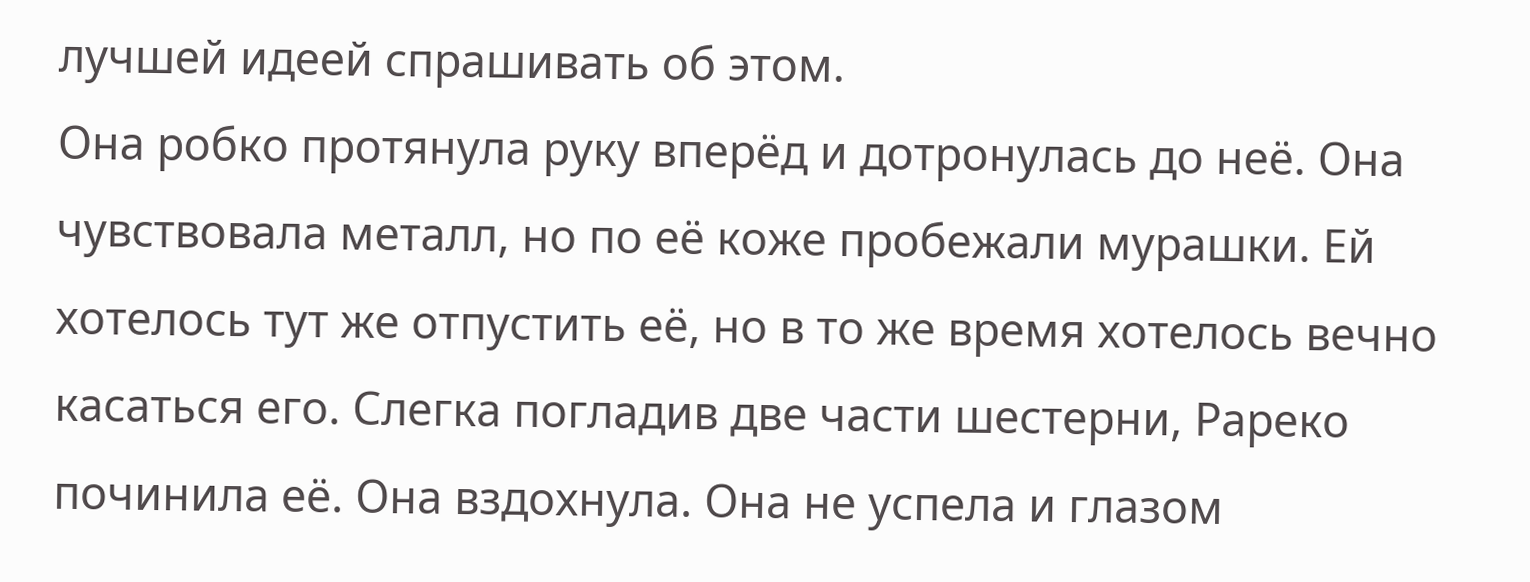лучшей идеей спрашивать об этом.
Она робко протянула руку вперёд и дотронулась до неё. Она чувствовала металл, но по её коже пробежали мурашки. Ей хотелось тут же отпустить её, но в то же время хотелось вечно касаться его. Слегка погладив две части шестерни, Рареко починила её. Она вздохнула. Она не успела и глазом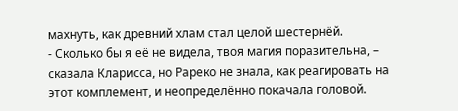махнуть, как древний хлам стал целой шестернёй.
- Сколько бы я её не видела, твоя магия поразительна, – сказала Кларисса, но Рареко не знала, как реагировать на этот комплемент, и неопределённо покачала головой.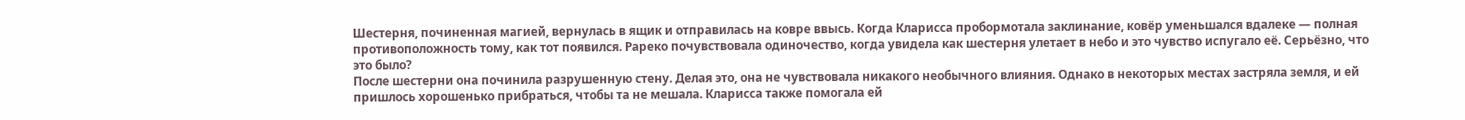Шестерня, починенная магией, вернулась в ящик и отправилась на ковре ввысь. Когда Кларисса пробормотала заклинание, ковёр уменьшался вдалеке — полная противоположность тому, как тот появился. Рареко почувствовала одиночество, когда увидела как шестерня улетает в небо и это чувство испугало её. Серьёзно, что это было?
После шестерни она починила разрушенную стену. Делая это, она не чувствовала никакого необычного влияния. Однако в некоторых местах застряла земля, и ей пришлось хорошенько прибраться, чтобы та не мешала. Кларисса также помогала ей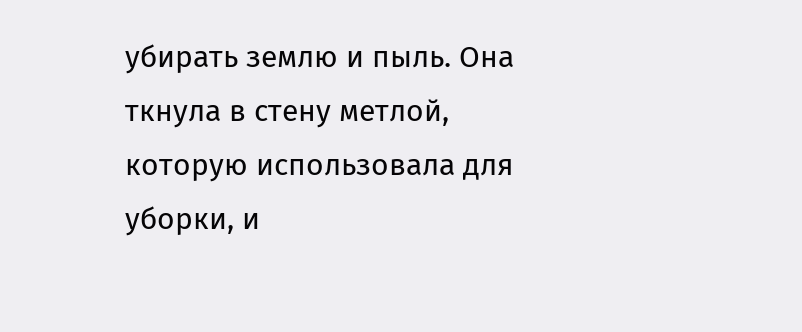убирать землю и пыль. Она ткнула в стену метлой, которую использовала для уборки, и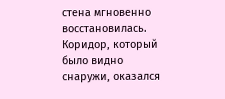стена мгновенно восстановилась. Коридор, который было видно снаружи, оказался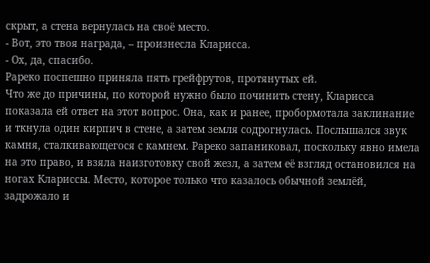скрыт, а стена вернулась на своё место.
- Вот, это твоя награда, – произнесла Кларисса.
- Ох, да, спасибо.
Рареко поспешно приняла пять грейфрутов, протянутых ей.
Что же до причины, по которой нужно было починить стену, Кларисса показала ей ответ на этот вопрос. Она, как и ранее, пробормотала заклинание и ткнула один кирпич в стене, а затем земля содрогнулась. Послышался звук камня, сталкивающегося с камнем. Рареко запаниковал, поскольку явно имела на это право, и взяла наизготовку свой жезл, а затем её взгляд остановился на ногах Клариссы. Место, которое только что казалось обычной землёй, задрожало и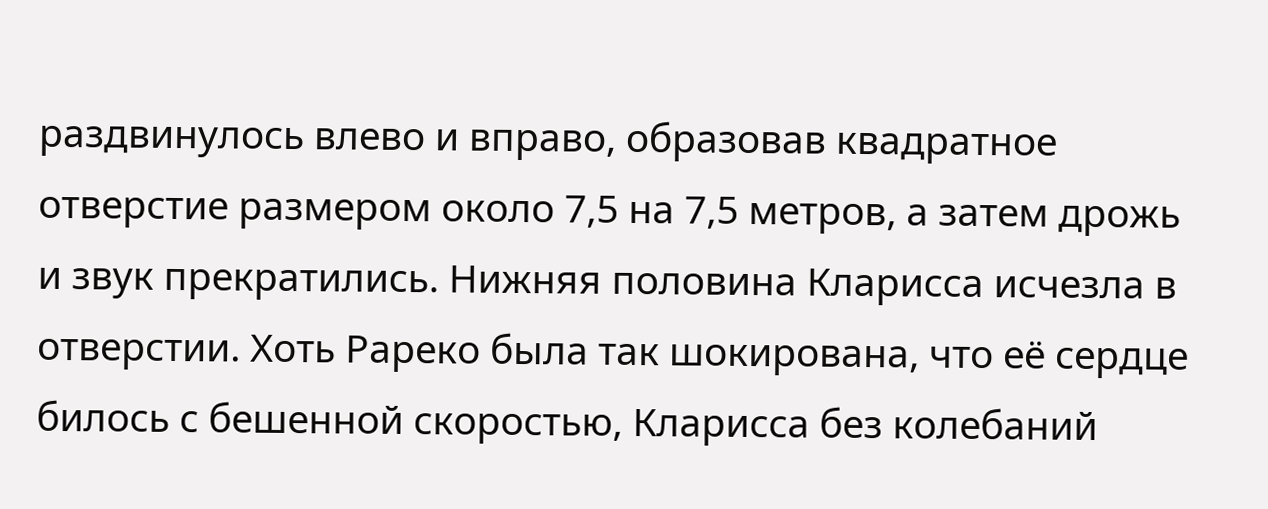раздвинулось влево и вправо, образовав квадратное отверстие размером около 7,5 на 7,5 метров, а затем дрожь и звук прекратились. Нижняя половина Кларисса исчезла в отверстии. Хоть Рареко была так шокирована, что её сердце билось с бешенной скоростью, Кларисса без колебаний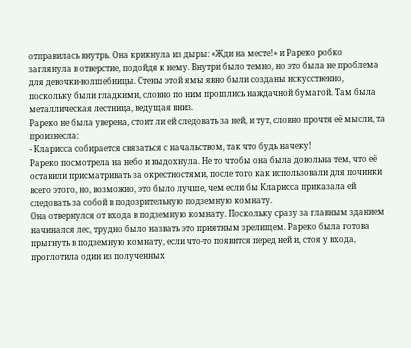отправилась внутрь. Она крикнула из дыры: «Жди на месте!» и Рареко робко заглянула в отверстие, подойдя к нему. Внутри было темно, но это была не проблема для девочки-волшебницы. Стены этой ямы явно были созданы искусственно, поскольку были гладкими, словно по ним прошлись наждачной бумагой. Там была металлическая лестница, ведущая вниз.
Рареко не была уверена, стоит ли ей следовать за ней, и тут, словно прочтя её мысли, та произнесла:
- Кларисса собирается связаться с начальством, так что будь начеку!
Рареко посмотрела на небо и выдохнула. Не то чтобы она была довольна тем, что её оставили присматривать за окрестностями, после того как использовали для починки всего этого, но, возможно, это было лучше, чем если бы Кларисса приказала ей следовать за собой в подозрительную подземную комнату.
Она отвернулся от входа в подземную комнату. Поскольку сразу за главным зданием начинался лес, трудно было назвать это приятным зрелищем. Рареко была готова прыгнуть в подземную комнату, если что-то появится перед ней и, стоя у входа, проглотила один из полученных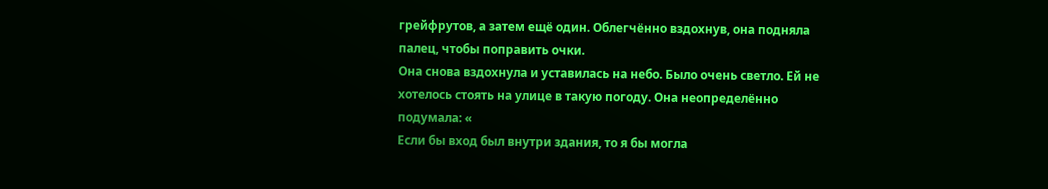грейфрутов, а затем ещё один. Облегчённо вздохнув, она подняла палец, чтобы поправить очки.
Она снова вздохнула и уставилась на небо. Было очень светло. Ей не хотелось стоять на улице в такую погоду. Она неопределённо подумала: «
Если бы вход был внутри здания, то я бы могла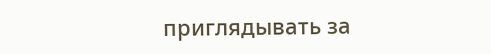приглядывать за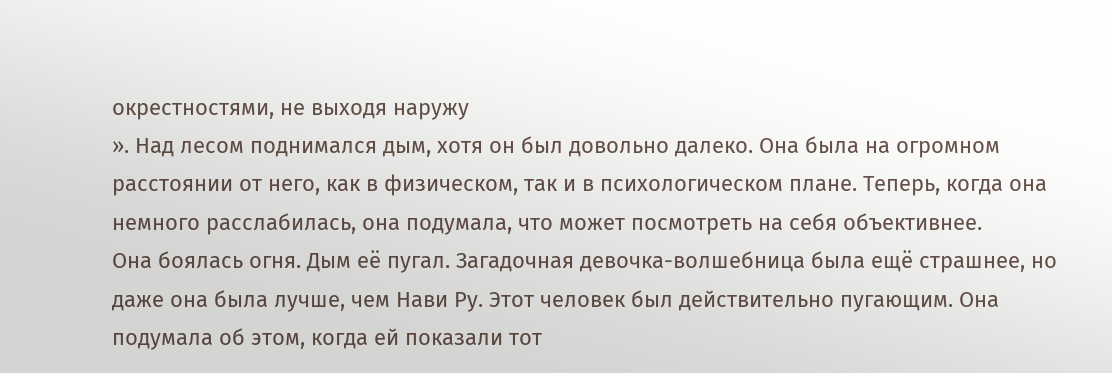окрестностями, не выходя наружу
». Над лесом поднимался дым, хотя он был довольно далеко. Она была на огромном расстоянии от него, как в физическом, так и в психологическом плане. Теперь, когда она немного расслабилась, она подумала, что может посмотреть на себя объективнее.
Она боялась огня. Дым её пугал. Загадочная девочка-волшебница была ещё страшнее, но даже она была лучше, чем Нави Ру. Этот человек был действительно пугающим. Она подумала об этом, когда ей показали тот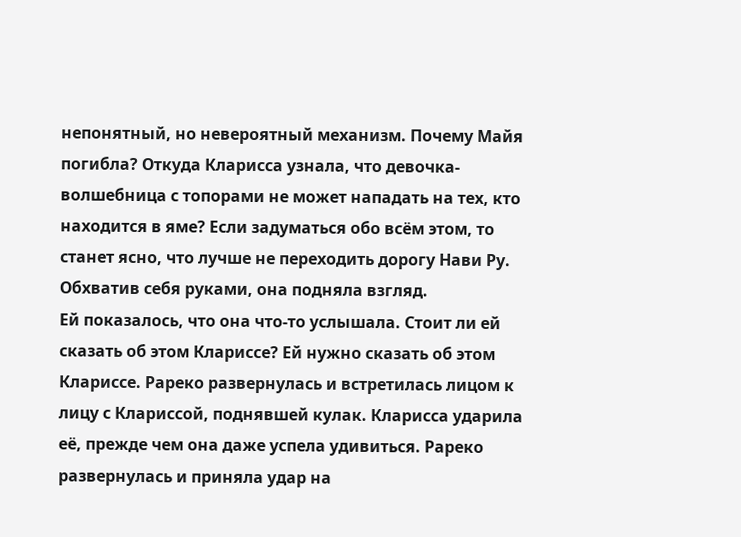непонятный, но невероятный механизм. Почему Майя погибла? Откуда Кларисса узнала, что девочка-волшебница с топорами не может нападать на тех, кто находится в яме? Если задуматься обо всём этом, то станет ясно, что лучше не переходить дорогу Нави Ру. Обхватив себя руками, она подняла взгляд.
Ей показалось, что она что-то услышала. Стоит ли ей сказать об этом Клариссе? Ей нужно сказать об этом Клариссе. Рареко развернулась и встретилась лицом к лицу с Клариссой, поднявшей кулак. Кларисса ударила её, прежде чем она даже успела удивиться. Рареко развернулась и приняла удар на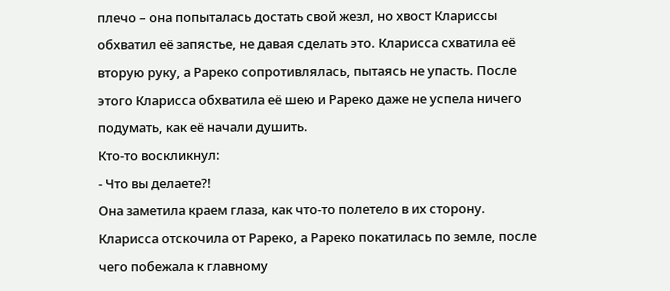плечо – она попыталась достать свой жезл, но хвост Клариссы обхватил её запястье, не давая сделать это. Кларисса схватила её вторую руку, а Рареко сопротивлялась, пытаясь не упасть. После этого Кларисса обхватила её шею и Рареко даже не успела ничего подумать, как её начали душить.
Кто-то воскликнул:
- Что вы делаете?!
Она заметила краем глаза, как что-то полетело в их сторону. Кларисса отскочила от Рареко, а Рареко покатилась по земле, после чего побежала к главному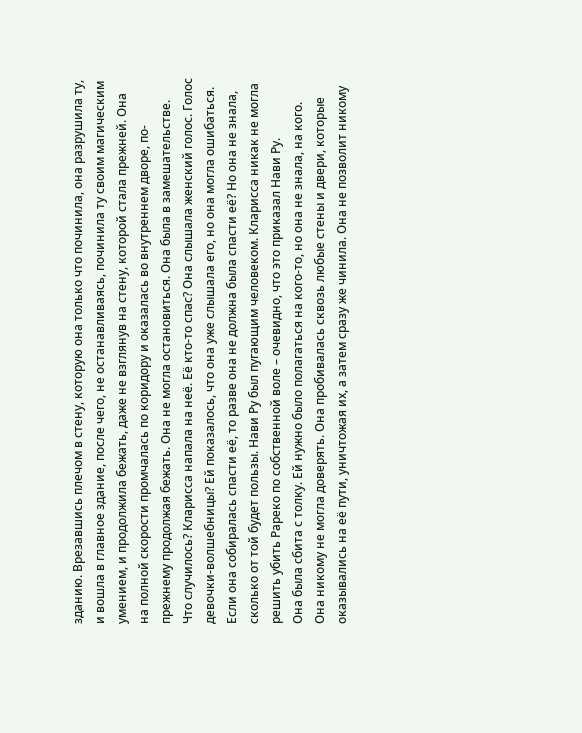зданию. Врезавшись плечом в стену, которую она только что починила, она разрушила ту, и вошла в главное здание, после чего, не останавливаясь, починила ту своим магическим умением, и продолжила бежать, даже не взглянув на стену, которой стала прежней. Она на полной скорости промчалась по коридору и оказалась во внутреннем дворе, по-прежнему продолжая бежать. Она не могла остановиться. Она была в замешательстве. Что случилось? Кларисса напала на неё. Её кто-то спас? Она слышала женский голос. Голос девочки-волшебницы? Ей показалось, что она уже слышала его, но она могла ошибаться. Если она собиралась спасти её, то разве она не должна была спасти её? Но она не знала, сколько от той будет пользы. Нави Ру был пугающим человеком. Кларисса никак не могла решить убить Рареко по собственной воле – очевидно, что это приказал Нави Ру.
Она была сбита с толку. Ей нужно было полагаться на кого-то, но она не знала, на кого. Она никому не могла доверять. Она пробивалась сквозь любые стены и двери, которые оказывались на её пути, уничтожая их, а затем сразу же чинила. Она не позволит никому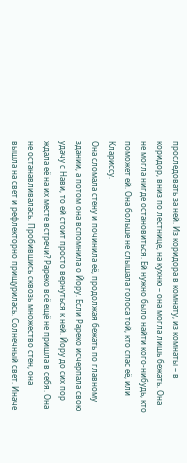проследовать за ней. Из коридора в комнату, из комнаты – в коридор, вниз по лестнице, на кухню – она могла лишь бежать. Она не могла нигде остановиться. Ей нужно было найти кого-нибудь, кто поможет ей. Она больше не слышала голоса той, кто спас её, или Клариссу.
Она сломала стену и починила её, продолжая бежать по главному здании, а потом она вспомнила о Йору. Если Рареко исчерпала свою удачу с Нави, то ей стоит просто вернуться к ней. Йору до сих пор ждала её на их месте встречи? Рареко всё ещё не пришла в себя. Она не останавливалась. Пробившись сквозь множество стен, она вышла на свет и рефлекторно прищурилась. Солнечный свет. Иначе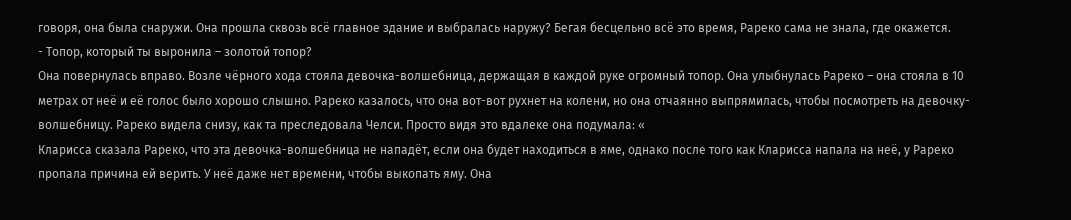говоря, она была снаружи. Она прошла сквозь всё главное здание и выбралась наружу? Бегая бесцельно всё это время, Рареко сама не знала, где окажется.
- Топор, который ты выронила – золотой топор?
Она повернулась вправо. Возле чёрного хода стояла девочка-волшебница, держащая в каждой руке огромный топор. Она улыбнулась Рареко – она стояла в 10 метрах от неё и её голос было хорошо слышно. Рареко казалось, что она вот-вот рухнет на колени, но она отчаянно выпрямилась, чтобы посмотреть на девочку-волшебницу. Рареко видела снизу, как та преследовала Челси. Просто видя это вдалеке она подумала: «
Кларисса сказала Рареко, что эта девочка-волшебница не нападёт, если она будет находиться в яме, однако после того как Кларисса напала на неё, у Рареко пропала причина ей верить. У неё даже нет времени, чтобы выкопать яму. Она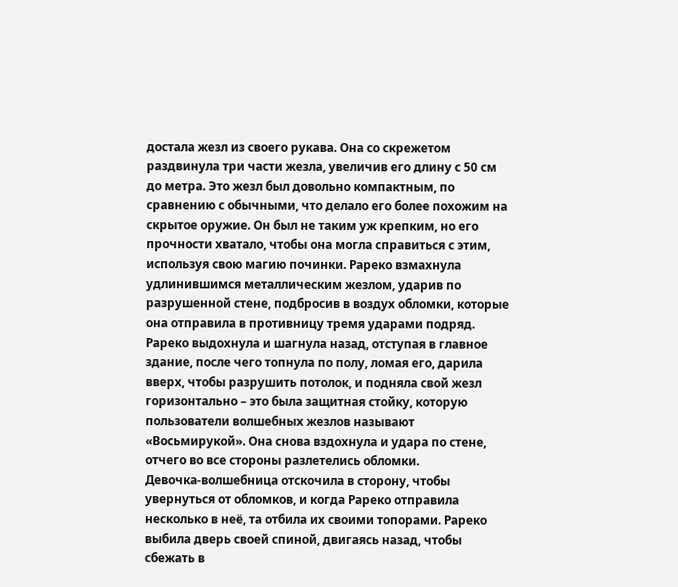достала жезл из своего рукава. Она со скрежетом раздвинула три части жезла, увеличив его длину с 50 см до метра. Это жезл был довольно компактным, по сравнению с обычными, что делало его более похожим на скрытое оружие. Он был не таким уж крепким, но его прочности хватало, чтобы она могла справиться с этим, используя свою магию починки. Рареко взмахнула удлинившимся металлическим жезлом, ударив по разрушенной стене, подбросив в воздух обломки, которые она отправила в противницу тремя ударами подряд.
Рареко выдохнула и шагнула назад, отступая в главное здание, после чего топнула по полу, ломая его, дарила вверх, чтобы разрушить потолок, и подняла свой жезл горизонтально – это была защитная стойку, которую пользователи волшебных жезлов называют «Восьмирукой». Она снова вздохнула и удара по стене, отчего во все стороны разлетелись обломки.
Девочка-волшебница отскочила в сторону, чтобы увернуться от обломков, и когда Рареко отправила несколько в неё, та отбила их своими топорами. Рареко выбила дверь своей спиной, двигаясь назад, чтобы сбежать в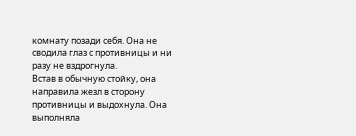комнату позади себя. Она не сводила глаз с противницы и ни разу не вздрогнула.
Встав в обычную стойку, она направила жезл в сторону противницы и выдохнула. Она выполняла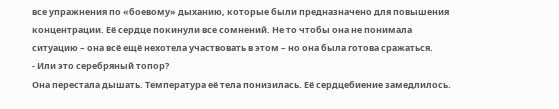все упражнения по «боевому» дыханию, которые были предназначено для повышения концентрации. Её сердце покинули все сомнений. Не то чтобы она не понимала ситуацию – она всё ещё нехотела участвовать в этом – но она была готова сражаться.
- Или это серебряный топор?
Она перестала дышать. Температура её тела понизилась. Её сердцебиение замедлилось.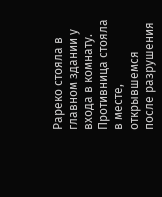Рареко стояла в главном здании у входа в комнату. Противница стояла в месте, открывшемся после разрушения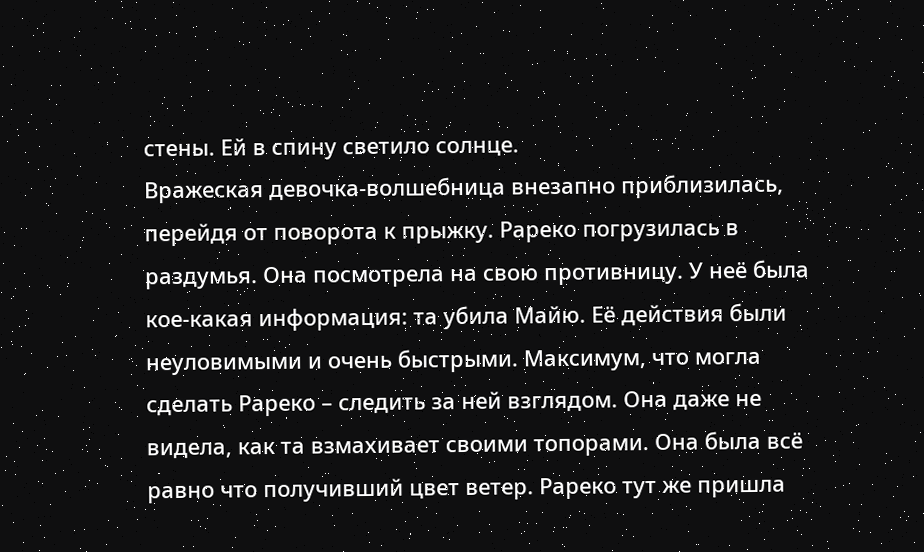стены. Ей в спину светило солнце.
Вражеская девочка-волшебница внезапно приблизилась, перейдя от поворота к прыжку. Рареко погрузилась в раздумья. Она посмотрела на свою противницу. У неё была кое-какая информация: та убила Майю. Её действия были неуловимыми и очень быстрыми. Максимум, что могла сделать Рареко – следить за ней взглядом. Она даже не видела, как та взмахивает своими топорами. Она была всё равно что получивший цвет ветер. Рареко тут же пришла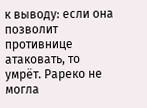к выводу: если она позволит противнице атаковать, то умрёт. Рареко не могла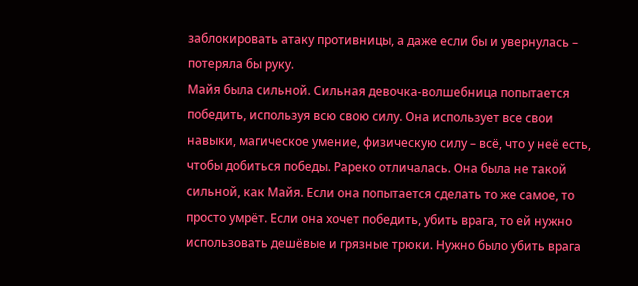заблокировать атаку противницы, а даже если бы и увернулась – потеряла бы руку.
Майя была сильной. Сильная девочка-волшебница попытается победить, используя всю свою силу. Она использует все свои навыки, магическое умение, физическую силу – всё, что у неё есть, чтобы добиться победы. Рареко отличалась. Она была не такой сильной, как Майя. Если она попытается сделать то же самое, то просто умрёт. Если она хочет победить, убить врага, то ей нужно использовать дешёвые и грязные трюки. Нужно было убить врага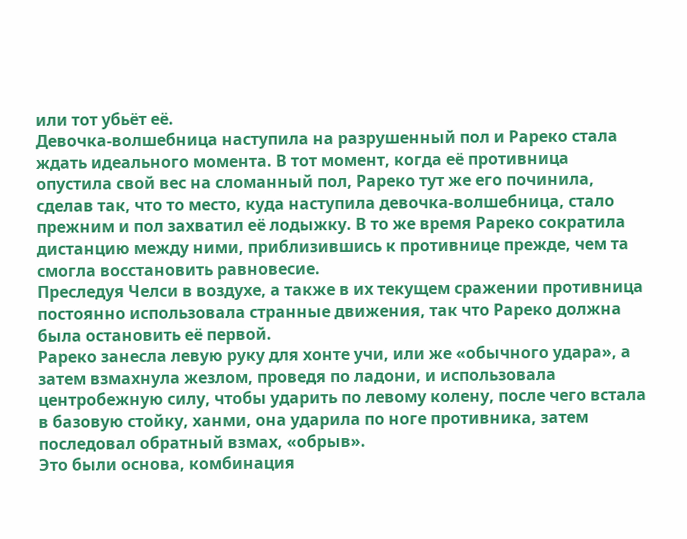или тот убьёт её.
Девочка-волшебница наступила на разрушенный пол и Рареко стала ждать идеального момента. В тот момент, когда её противница опустила свой вес на сломанный пол, Рареко тут же его починила, сделав так, что то место, куда наступила девочка-волшебница, стало прежним и пол захватил её лодыжку. В то же время Рареко сократила дистанцию между ними, приблизившись к противнице прежде, чем та смогла восстановить равновесие.
Преследуя Челси в воздухе, а также в их текущем сражении противница постоянно использовала странные движения, так что Рареко должна была остановить её первой.
Рареко занесла левую руку для хонте учи, или же «обычного удара», а затем взмахнула жезлом, проведя по ладони, и использовала центробежную силу, чтобы ударить по левому колену, после чего встала в базовую стойку, ханми, она ударила по ноге противника, затем последовал обратный взмах, «обрыв».
Это были основа, комбинация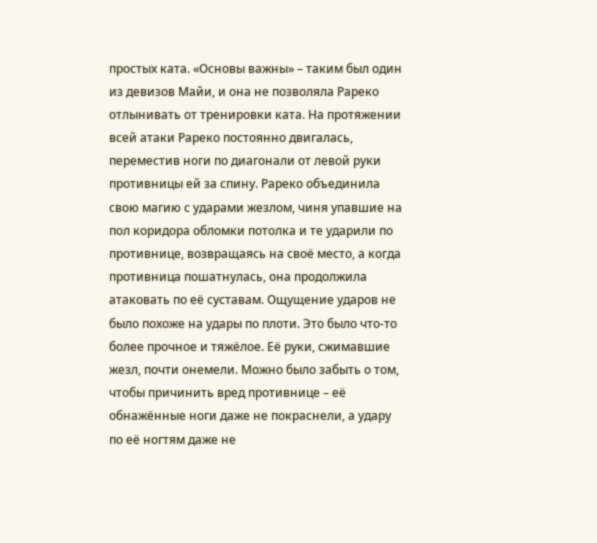простых ката. «Основы важны» – таким был один из девизов Майи, и она не позволяла Рареко отлынивать от тренировки ката. На протяжении всей атаки Рареко постоянно двигалась, переместив ноги по диагонали от левой руки противницы ей за спину. Рареко объединила свою магию с ударами жезлом, чиня упавшие на пол коридора обломки потолка и те ударили по противнице, возвращаясь на своё место, а когда противница пошатнулась, она продолжила атаковать по её суставам. Ощущение ударов не было похоже на удары по плоти. Это было что-то более прочное и тяжёлое. Её руки, сжимавшие жезл, почти онемели. Можно было забыть о том, чтобы причинить вред противнице – её обнажённые ноги даже не покраснели, а удару по её ногтям даже не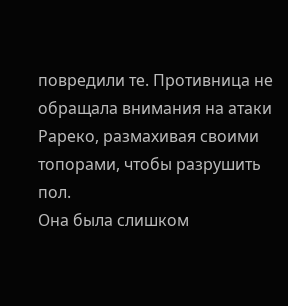повредили те. Противница не обращала внимания на атаки Рареко, размахивая своими топорами, чтобы разрушить пол.
Она была слишком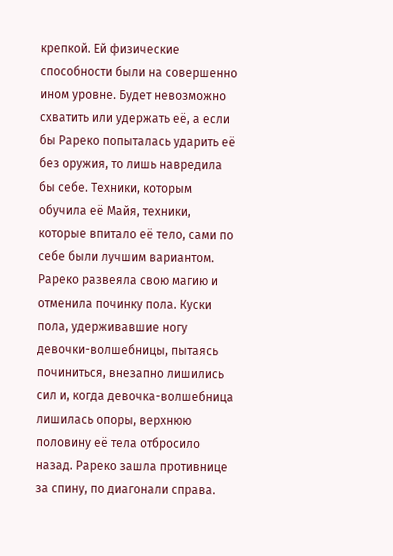крепкой. Ей физические способности были на совершенно ином уровне. Будет невозможно схватить или удержать её, а если бы Рареко попыталась ударить её без оружия, то лишь навредила бы себе. Техники, которым обучила её Майя, техники, которые впитало её тело, сами по себе были лучшим вариантом.
Рареко развеяла свою магию и отменила починку пола. Куски пола, удерживавшие ногу девочки-волшебницы, пытаясь починиться, внезапно лишились сил и, когда девочка-волшебница лишилась опоры, верхнюю половину её тела отбросило назад. Рареко зашла противнице за спину, по диагонали справа.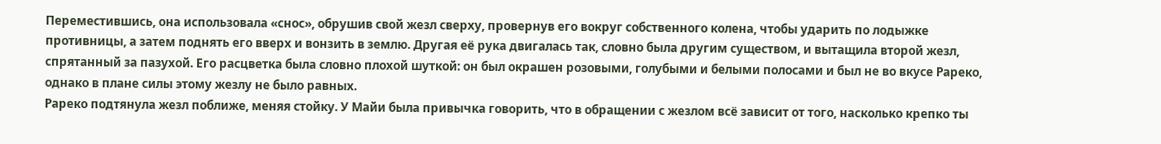Переместившись, она использовала «снос», обрушив свой жезл сверху, провернув его вокруг собственного колена, чтобы ударить по лодыжке противницы, а затем поднять его вверх и вонзить в землю. Другая её рука двигалась так, словно была другим существом, и вытащила второй жезл, спрятанный за пазухой. Его расцветка была словно плохой шуткой: он был окрашен розовыми, голубыми и белыми полосами и был не во вкусе Рареко, однако в плане силы этому жезлу не было равных.
Рареко подтянула жезл поближе, меняя стойку. У Майи была привычка говорить, что в обращении с жезлом всё зависит от того, насколько крепко ты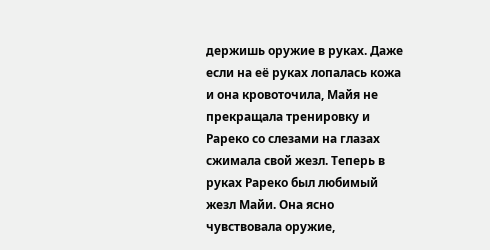держишь оружие в руках. Даже если на её руках лопалась кожа и она кровоточила, Майя не прекращала тренировку и Рареко со слезами на глазах сжимала свой жезл. Теперь в руках Рареко был любимый жезл Майи. Она ясно чувствовала оружие,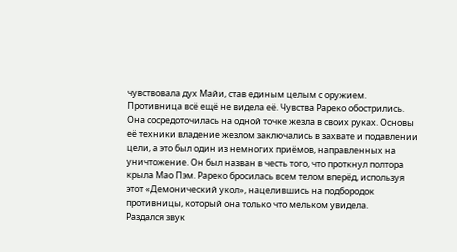чувствовала дух Майи, став единым целым с оружием. Противница всё ещё не видела её. Чувства Рареко обострились. Она сосредоточилась на одной точке жезла в своих руках. Основы её техники владение жезлом заключались в захвате и подавлении цели, а это был один из немногих приёмов, направленных на уничтожение. Он был назван в честь того, что проткнул полтора крыла Мао Пэм. Рареко бросилась всем телом вперёд, используя этот «Демонический укол», нацелившись на подбородок противницы, который она только что мельком увидела.
Раздался звук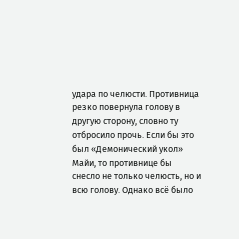удара по челюсти. Противница резко повернула голову в другую сторону, словно ту отбросило прочь. Если бы это был «Демонический укол» Майи, то противнице бы снесло не только челюсть, но и всю голову. Однако всё было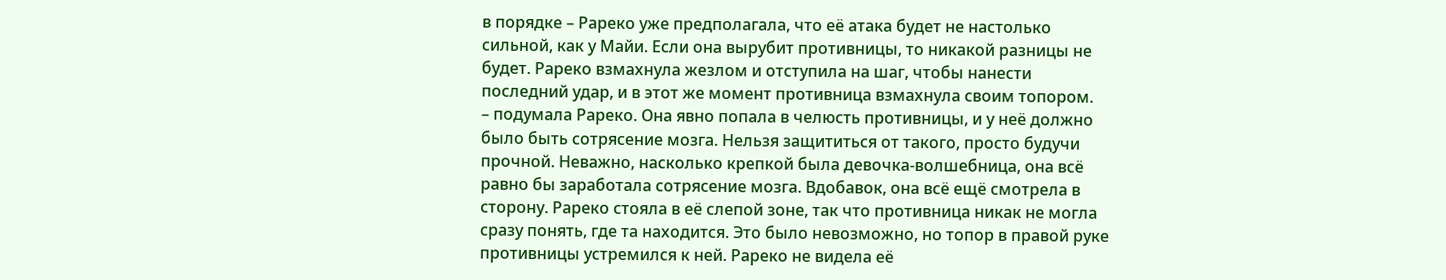в порядке – Рареко уже предполагала, что её атака будет не настолько сильной, как у Майи. Если она вырубит противницы, то никакой разницы не будет. Рареко взмахнула жезлом и отступила на шаг, чтобы нанести последний удар, и в этот же момент противница взмахнула своим топором.
– подумала Рареко. Она явно попала в челюсть противницы, и у неё должно было быть сотрясение мозга. Нельзя защититься от такого, просто будучи прочной. Неважно, насколько крепкой была девочка-волшебница, она всё равно бы заработала сотрясение мозга. Вдобавок, она всё ещё смотрела в сторону. Рареко стояла в её слепой зоне, так что противница никак не могла сразу понять, где та находится. Это было невозможно, но топор в правой руке противницы устремился к ней. Рареко не видела её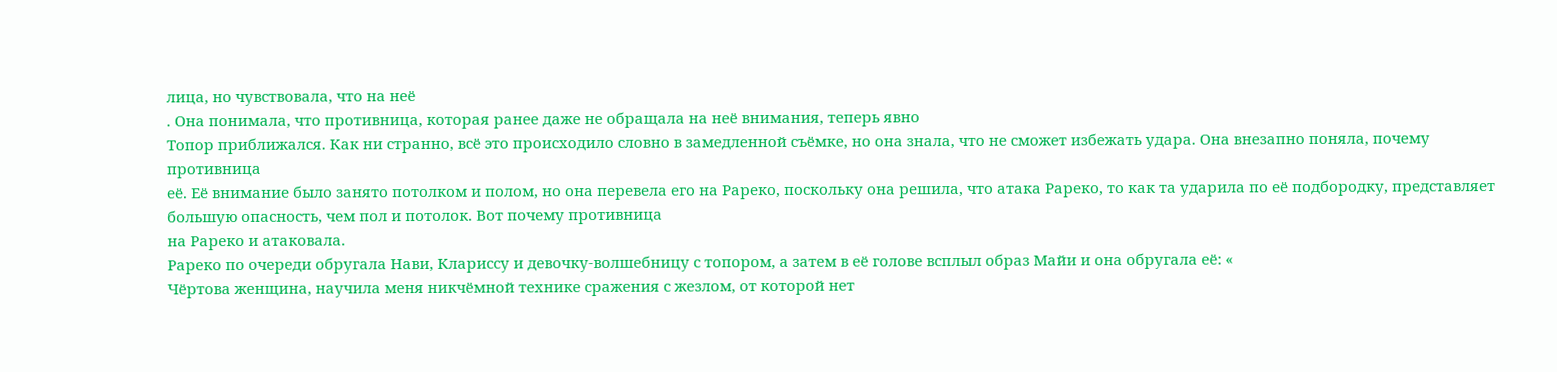лица, но чувствовала, что на неё
. Она понимала, что противница, которая ранее даже не обращала на неё внимания, теперь явно
Топор приближался. Как ни странно, всё это происходило словно в замедленной съёмке, но она знала, что не сможет избежать удара. Она внезапно поняла, почему противница
её. Её внимание было занято потолком и полом, но она перевела его на Рареко, поскольку она решила, что атака Рареко, то как та ударила по её подбородку, представляет большую опасность, чем пол и потолок. Вот почему противница
на Рареко и атаковала.
Рареко по очереди обругала Нави, Клариссу и девочку-волшебницу с топором, а затем в её голове всплыл образ Майи и она обругала её: «
Чёртова женщина, научила меня никчёмной технике сражения с жезлом, от которой нет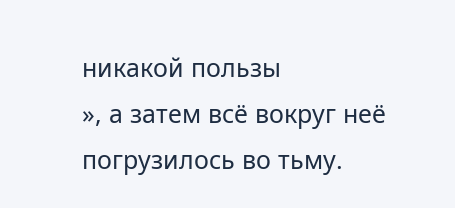никакой пользы
», а затем всё вокруг неё погрузилось во тьму.